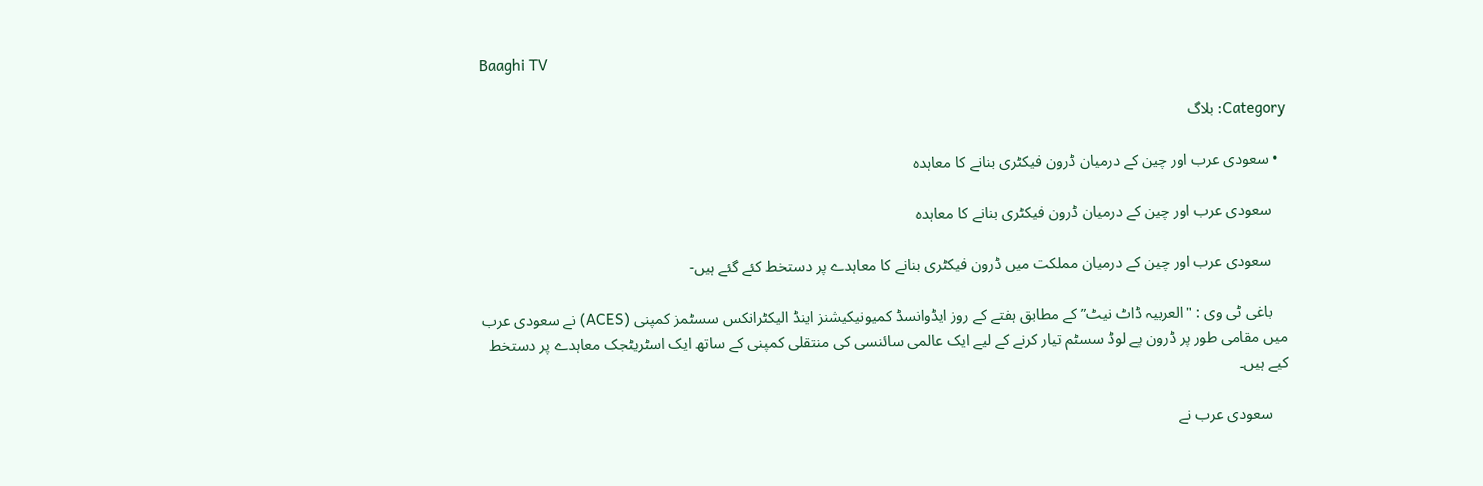Baaghi TV

Category: بلاگ

  • سعودی عرب اور چین کے درمیان ڈرون فیکٹری بنانے کا معاہدہ

    سعودی عرب اور چین کے درمیان ڈرون فیکٹری بنانے کا معاہدہ

    سعودی عرب اور چین کے درمیان مملکت میں ڈرون فیکٹری بنانے کا معاہدے پر دستخط کئے گئے ہیں-

    باغی ٹی وی : "العربیہ ڈاٹ نیٹ” کے مطابق ہفتے کے روز ایڈوانسڈ کمیونیکیشنز اینڈ الیکٹرانکس سسٹمز کمپنی (ACES) نے سعودی عرب میں مقامی طور پر ڈرون پے لوڈ سسٹم تیار کرنے کے لیے ایک عالمی سائنسی کی منتقلی کمپنی کے ساتھ ایک اسٹریٹجک معاہدے پر دستخط کیے ہیں۔

    سعودی عرب نے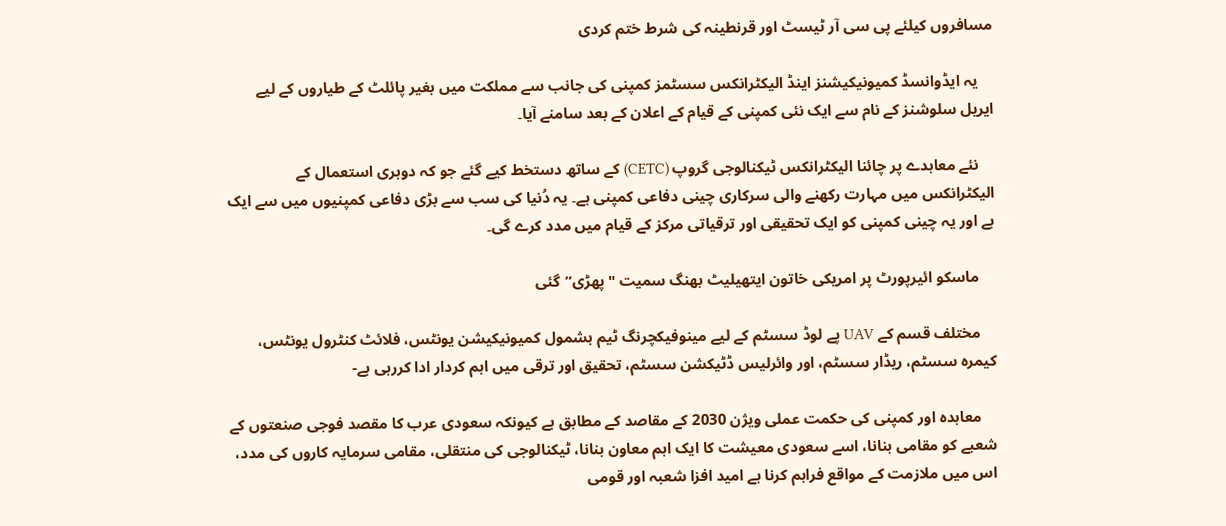مسافروں کیلئے پی سی آر ٹیسٹ اور قرنطینہ کی شرط ختم کردی

    یہ ایڈوانسڈ کمیونیکیشنز اینڈ الیکٹرانکس سسٹمز کمپنی کی جانب سے مملکت میں بغیر پائلٹ کے طیاروں کے لیے ایریل سلوشنز کے نام سے ایک نئی کمپنی کے قیام کے اعلان کے بعد سامنے آیا۔

    نئے معاہدے پر چائنا الیکٹرانکس ٹیکنالوجی گروپ (CETC) کے ساتھ دستخط کیے گئے جو کہ دوہری استعمال کے الیکٹرانکس میں مہارت رکھنے والی سرکاری چینی دفاعی کمپنی ہے۔ یہ دُنیا کی سب سے بڑی دفاعی کمپنیوں میں سے ایک ہے اور یہ چینی کمپنی کو ایک تحقیقی اور ترقیاتی مرکز کے قیام میں مدد کرے گی۔

    ماسکو ائیرپورٹ پر امریکی خاتون ایتھیلیٹ بھنگ سمیت "پھڑی”گئی

    مختلف قسم کے UAV پے لوڈ سسٹم کے لیے مینوفیکچرنگ ٹیم بشمول کمیونیکیشن یونٹس، فلائٹ کنٹرول یونٹس، کیمرہ سسٹم، ریڈار سسٹم، اور وائرلیس ڈٹیکشن سسٹم، تحقیق اور ترقی میں اہم کردار ادا کررہی ہے-

    معاہدہ اور کمپنی کی حکمت عملی ویژن 2030 کے مقاصد کے مطابق ہے کیونکہ سعودی عرب کا مقصد فوجی صنعتوں کے شعبے کو مقامی بنانا، اسے سعودی معیشت کا ایک اہم معاون بنانا، ٹیکنالوجی کی منتقلی، مقامی سرمایہ کاروں کی مدد، اس میں ملازمت کے مواقع فراہم کرنا ہے امید افزا شعبہ اور قومی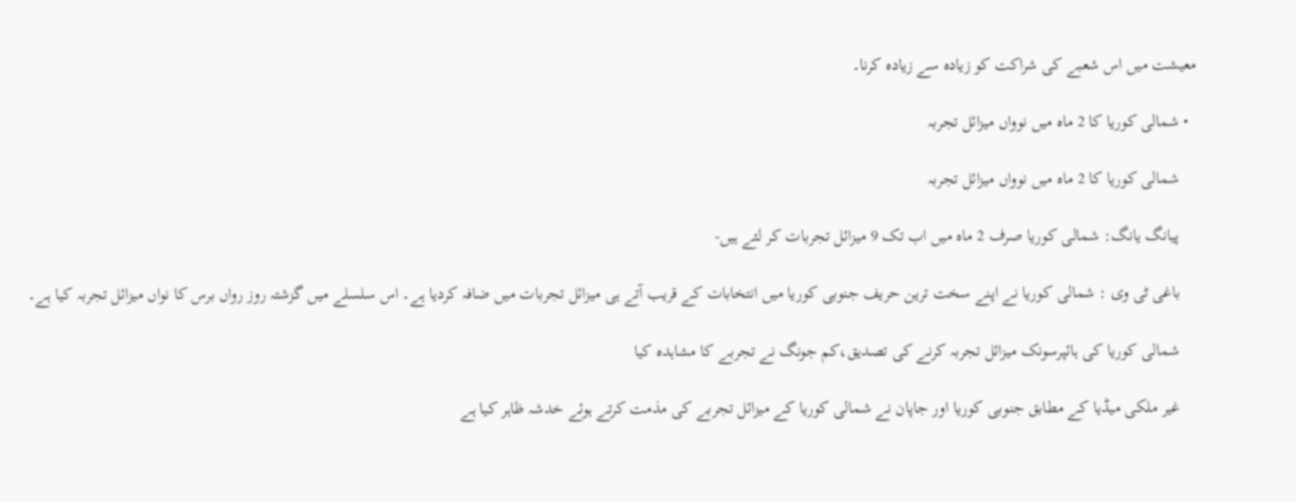معیشت میں اس شعبے کی شراکت کو زیادہ سے زیادہ کرنا۔

  • شمالی کوریا کا 2 ماہ میں نوواں میزائل تجربہ

    شمالی کوریا کا 2 ماہ میں نوواں میزائل تجربہ

    پیانگ یانگ: شمالی کوریا صرف 2 ماہ میں اب تک 9 میزائل تجربات کر لئے ہیں-

    باغی ٹی وی : شمالی کوریا نے اپنے سخت ترین حریف جنوبی کوریا میں انتخابات کے قریب آتے ہی میزائل تجربات میں ضافہ کردیا ہے۔ اس سلسلے میں گزشتہ روز رواں برس کا نواں میزائل تجربہ کیا ہے۔

    شمالی کوریا کی ہائپرسونک میزائل تجربہ کرنے کی تصدیق،کم جونگ نے تجربے کا مشاہدہ کیا

    غیر ملکی میڈیا کے مطابق جنوبی کوریا اور جاپان نے شمالی کوریا کے میزائل تجربے کی مذمت کرتے ہوئے خدشہ ظاہر کیا ہے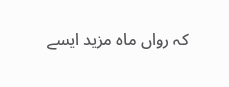کہ رواں ماہ مزید ایسے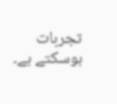تجربات ہوسکتے ہے۔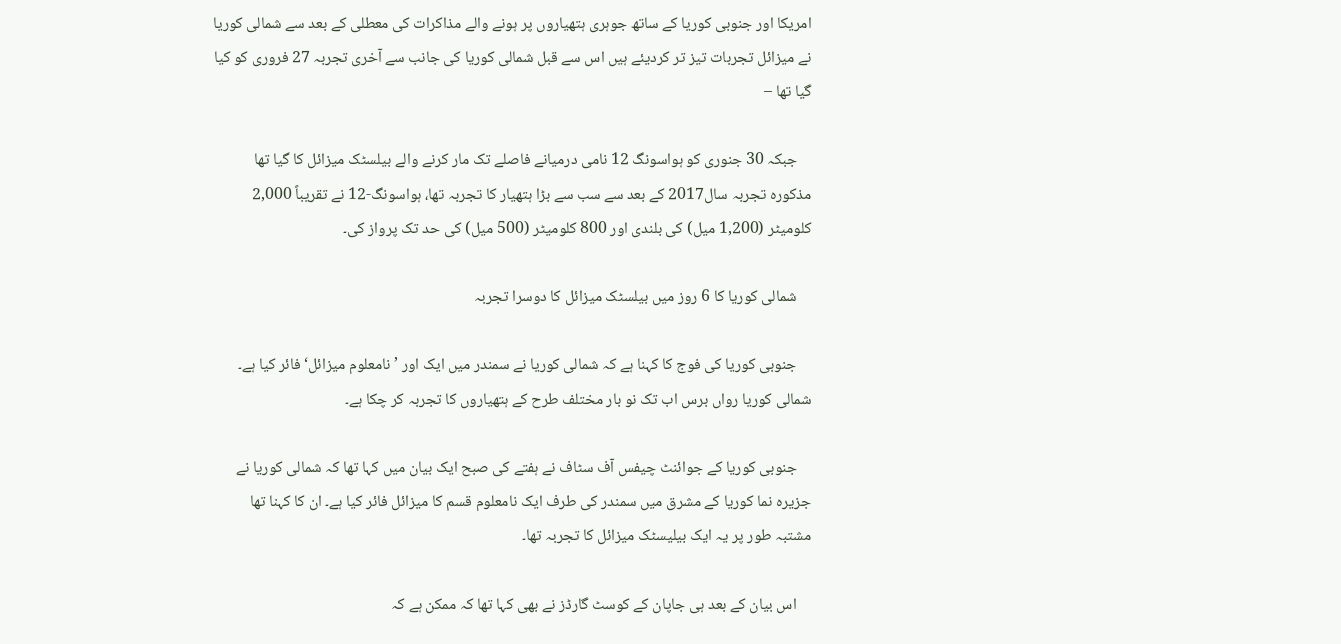امریکا اور جنوبی کوریا کے ساتھ جوہری ہتھیاروں پر ہونے والے مذاکرات کی معطلی کے بعد سے شمالی کوریا نے میزائل تجربات تیز تر کردیئے ہیں اس سے قبل شمالی کوریا کی جانب سے آخری تجربہ 27 فروری کو کیا گیا تھا –

    جبکہ 30 جنوری کو ہواسونگ 12 نامی درمیانے فاصلے تک مار کرنے والے بیلسٹک میزائل کا گیا تھا مذکورہ تجربہ سال2017 کے بعد سے سب سے بڑا ہتھیار کا تجربہ تھا، ہواسونگ-12 نے تقریباً 2,000 کلومیٹر (1,200 میل) کی بلندی اور 800 کلومیٹر (500 میل) کی حد تک پرواز کی۔

    شمالی کوریا کا 6 روز میں بیلسٹک میزائل کا دوسرا تجربہ

    جنوبی کوریا کی فوج کا کہنا ہے کہ شمالی کوریا نے سمندر میں ایک اور ’نامعلوم میزائل‘ فائر کیا ہے۔ شمالی کوریا رواں برس اب تک نو بار مختلف طرح کے ہتھیاروں کا تجربہ کر چکا ہے۔

    جنوبی کوریا کے جوائنٹ چیفس آف سٹاف نے ہفتے کی صبح ایک بیان میں کہا تھا کہ شمالی کوریا نے جزیرہ نما کوریا کے مشرق میں سمندر کی طرف ایک نامعلوم قسم کا میزائل فائر کیا ہے۔ ان کا کہنا تھا مشتبہ طور پر یہ ایک بیلیسٹک میزائل کا تجربہ تھا۔

    اس بیان کے بعد ہی جاپان کے کوسٹ گارڈز نے بھی کہا تھا کہ ممکن ہے کہ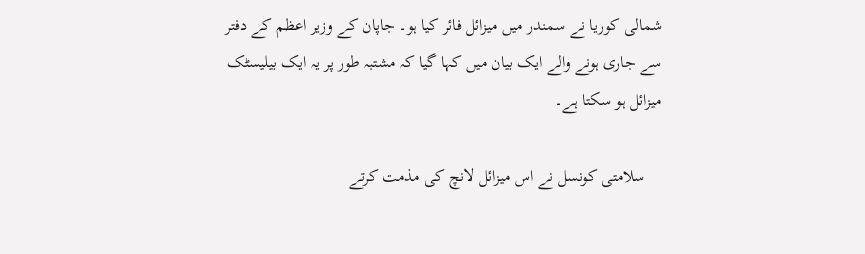شمالی کوریا نے سمندر میں میزائل فائر کیا ہو۔ جاپان کے وزیر اعظم کے دفتر سے جاری ہونے والے ایک بیان میں کہا گيا کہ مشتبہ طور پر یہ ایک بیلیسٹک میزائل ہو سکتا ہے۔

    سلامتی کونسل نے اس میزائل لانچ کی مذمت کرتے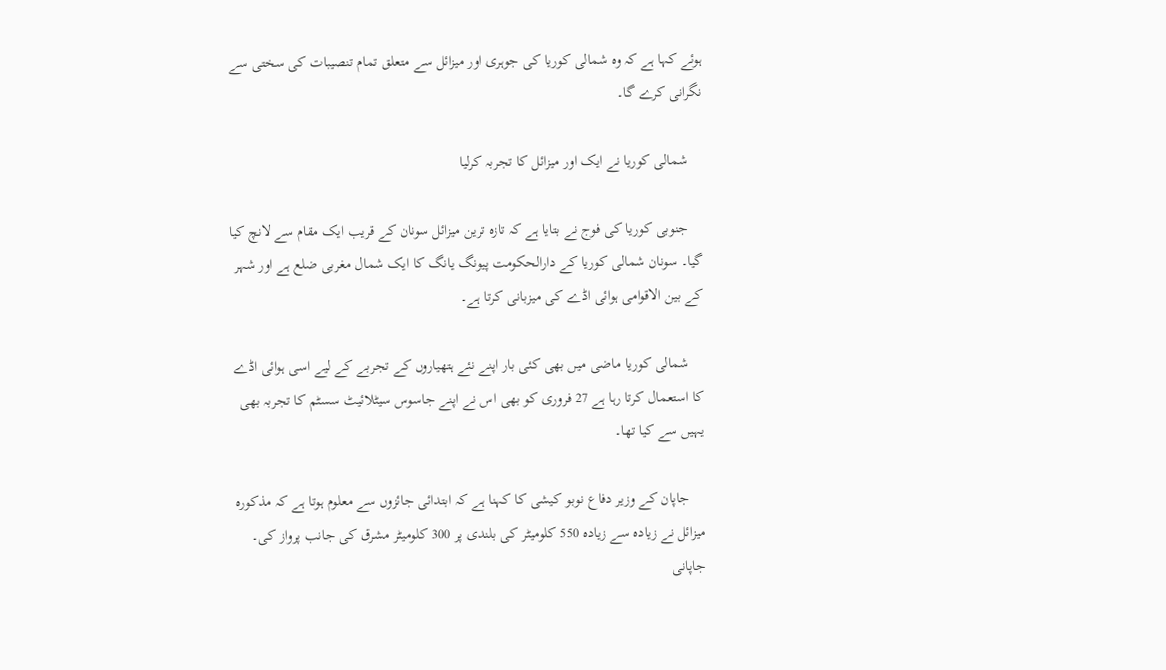ہوئے کہا ہے کہ وہ شمالی کوریا کی جوہری اور میزائل سے متعلق تمام تنصیبات کی سختی سے نگرانی کرے گا۔

    شمالی کوریا نے ایک اور میزائل کا تجربہ کرلیا

    جنوبی کوریا کی فوج نے بتایا ہے کہ تازہ ترین میزائل سونان کے قریب ایک مقام سے لانچ کیا گیا۔ سونان شمالی کوریا کے دارالحکومت پیونگ یانگ کا ایک شمال مغربی ضلع ہے اور شہر کے بین الاقوامی ہوائی اڈے کی میزبانی کرتا ہے۔

    شمالی کوریا ماضی میں بھی کئی بار اپنے نئے ہتھیاروں کے تجربے کے لیے اسی ہوائی اڈے کا استعمال کرتا رہا ہے 27 فروری کو بھی اس نے اپنے جاسوس سیٹلائیٹ سسٹم کا تجربہ بھی یہیں سے کیا تھا۔

    جاپان کے وزیر دفاع نوبو کیشی کا کہنا ہے کہ ابتدائی جائزوں سے معلوم ہوتا ہے کہ مذکورہ میزائل نے زیادہ سے زیادہ 550 کلومیٹر کی بلندی پر 300 کلومیٹر مشرق کی جانب پرواز کی۔ جاپانی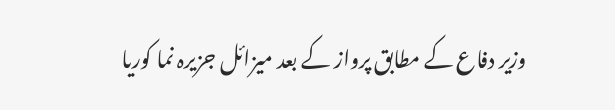وزیر دفاع کے مطابق پرواز کے بعد میزائل جزیرہ نما کوریا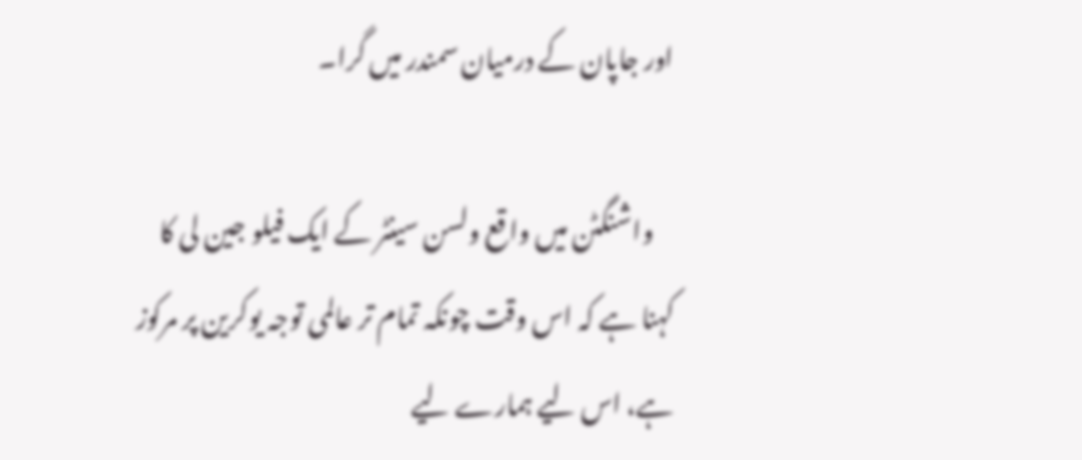اور جاپان کے درمیان سمندر میں گرا۔

    واشنگٹن میں واقع ولسن سینٹر کے ایک فیلو جین لی کا کہنا ہے کہ اس وقت چونکہ تمام تر عالمی توجہ یوکرین پر مرکوز ہے، اس لیے ہمارے لیے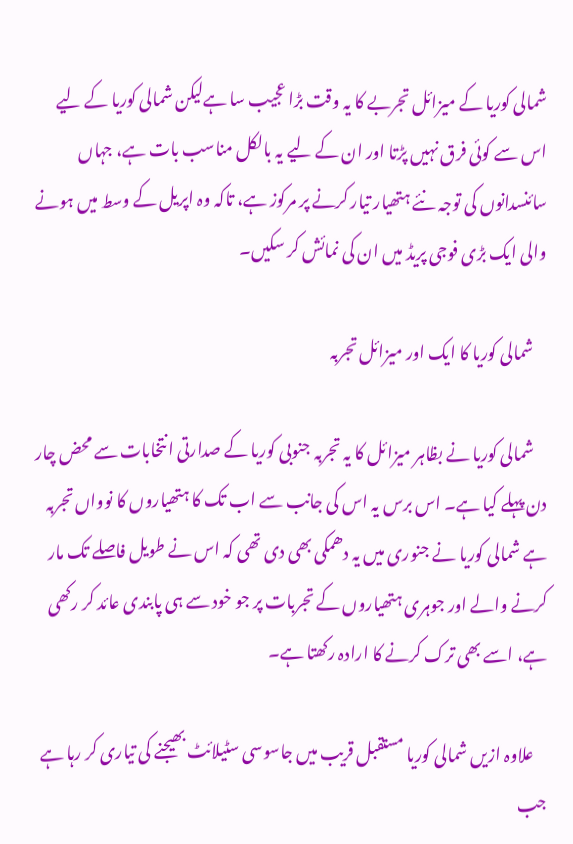شمالی کوریا کے میزائل تجربے کا یہ وقت بڑا عجیب سا ہےلیکن شمالی کوریا کے لیے اس سے کوئی فرق نہیں پڑتا اور ان کے لیے یہ بالکل مناسب بات ہے، جہاں سائنسدانوں کی توجہ نئے ہتھیار تیار کرنے پر مرکوز ہے، تاکہ وہ اپریل کے وسط میں ہونے والی ایک بڑی فوجی پریڈ میں ان کی نمائش کر سکیں۔

    شمالی کوریا کا ایک اور میزائل تجربہ

    شمالی کوریا نے بظاہر میزائل کا یہ تجربہ جنوبی کوریا کے صدارتی انتخابات سے محض چار دن پہلے کیا ہے۔ اس برس یہ اس کی جانب سے اب تک کا ہتھیاروں کا نوواں تجربہ ہے شمالی کوریا نے جنوری میں یہ دھمکی بھی دی تھی کہ اس نے طویل فاصلے تک مار کرنے والے اور جوہری ہتھیاروں کے تجربات پر جو خود سے ہی پابندی عائد کر رکھی ہے، اسے بھی ترک کرنے کا ارادہ رکھتا ہے۔

    علاوہ ازیں شمالی کوریا مستقبل قریب میں جاسوسی سٹیلائٹ بھیجنے کی تیاری کر رہا ہے جب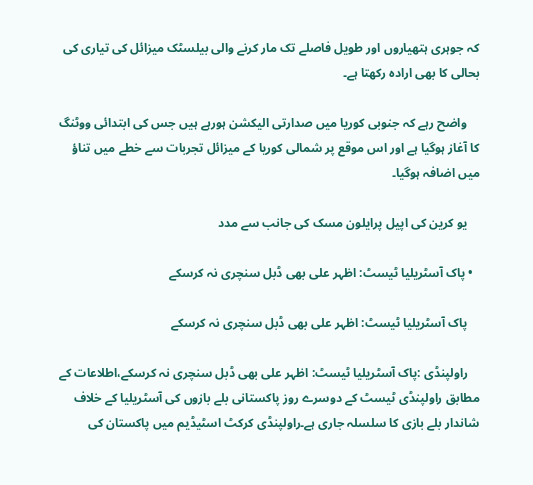کہ جوہری ہتھیاروں اور طویل فاصلے تک مار کرنے والی بیلسٹک میزائل کی تیاری کی بحالی کا بھی ارادہ رکھتا ہے۔

    واضح رہے کہ جنوبی کوریا میں صدارتی الیکشن ہورہے ہیں جس کی ابتدائی ووٹنگ کا آغاز ہوگیا ہے اور اس موقع پر شمالی کوریا کے میزائل تجربات سے خطے میں تناؤ میں اضافہ ہوگیا۔

    یو کرین کی اپیل پرایلون مسک کی جانب سے مدد

  • پاک آسٹریلیا ٹیسٹ: اظہر علی بھی ڈبل سنچری نہ کرسکے

    پاک آسٹریلیا ٹیسٹ: اظہر علی بھی ڈبل سنچری نہ کرسکے

    راولپنڈی :پاک آسٹریلیا ٹیسٹ: اظہر علی بھی ڈبل سنچری نہ کرسکے،اطلاعات کے مطابق راولپنڈی ٹیسٹ کے دوسرے روز پاکستانی بلے بازوں کی آسٹریلیا کے خلاف شاندار بلے بازی کا سلسلہ جاری ہے۔راولپنڈی کرکٹ اسٹیڈیم میں پاکستان کی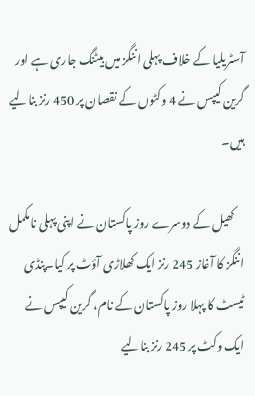آسٹریلیا کے خلاف پہلی اننگز میں بیٹنگ جاری ہے اور گرین کیپس نے 4 وکٹوں کے نقصان پر 450 رنز بنالیے ہیں۔

    کھیل کے دوسرے روز پاکستان نے اپنی پہلی نامکمل اننگز کا آغاز 245 رنز ایک کھلاڑی آؤٹ پر کیا۔پنڈی ٹیسٹ کا پہلا روز پاکستان کے نام، گرین کیپس نے ایک وکٹ پر 245 رنز بنالیے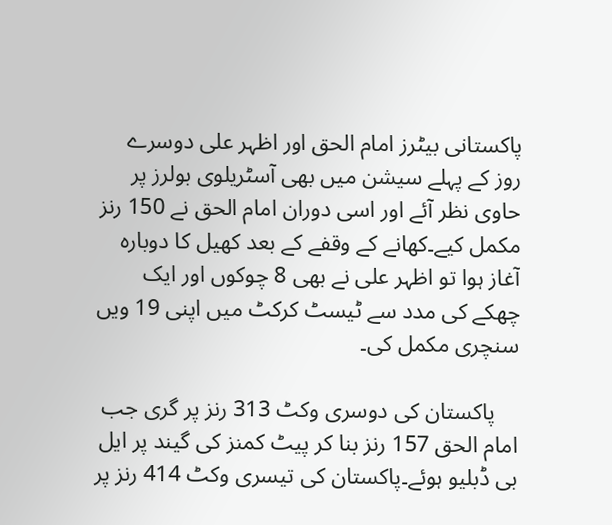پاکستانی بیٹرز امام الحق اور اظہر علی دوسرے روز کے پہلے سیشن میں بھی آسٹریلوی بولرز پر حاوی نظر آئے اور اسی دوران امام الحق نے 150 رنز مکمل کیے۔کھانے کے وقفے کے بعد کھیل کا دوبارہ آغاز ہوا تو اظہر علی نے بھی 8 چوکوں اور ایک چھکے کی مدد سے ٹیسٹ کرکٹ میں اپنی 19 ویں سنچری مکمل کی۔

    پاکستان کی دوسری وکٹ 313 رنز پر گری جب امام الحق 157 رنز بنا کر پیٹ کمنز کی گیند پر ایل بی ڈبلیو ہوئے۔پاکستان کی تیسری وکٹ 414 رنز پر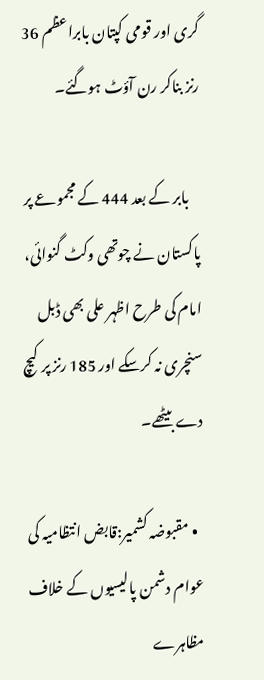گری اور قومی کپتان بابراعظم 36 رنز بناکر رن آؤٹ ہوگئے۔

    بابر کے بعد 444 کے مجموعے پر پاکستان نے چوتھی وکٹ گنوائی، امام کی طرح اظہر علی بھی ڈبل سنچری نہ کرسکے اور 185 رنز پر کیچ دے بیٹھے۔

  • مقبوضہ کشمیر:قابض انتظامیہ کی عوام دشمن پالیسیوں کے خلاف مظاہرے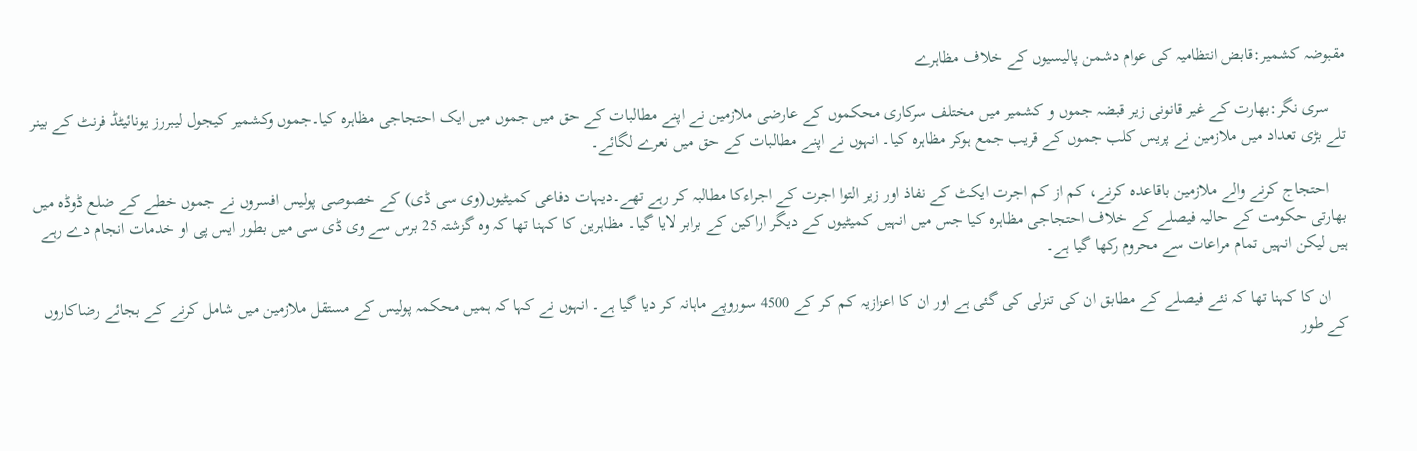مقبوضہ کشمیر:قابض انتظامیہ کی عوام دشمن پالیسیوں کے خلاف مظاہرے

    سری نگر:بھارت کے غیر قانونی زیر قبضہ جموں و کشمیر میں مختلف سرکاری محکموں کے عارضی ملازمین نے اپنے مطالبات کے حق میں جموں میں ایک احتجاجی مظاہرہ کیا۔جموں وکشمیر کیجول لیبررز یونائیٹڈ فرنٹ کے بینر تلے بڑی تعداد میں ملازمین نے پریس کلب جموں کے قریب جمع ہوکر مظاہرہ کیا۔ انہوں نے اپنے مطالبات کے حق میں نعرے لگائے۔

    احتجاج کرنے والے ملازمین باقاعدہ کرنے، کم از کم اجرت ایکٹ کے نفاذ اور زیر التوا اجرت کے اجراءکا مطالبہ کر رہے تھے۔دیہات دفاعی کمیٹیوں(وی سی ڈی) کے خصوصی پولیس افسروں نے جموں خطے کے ضلع ڈوڈہ میں بھارتی حکومت کے حالیہ فیصلے کے خلاف احتجاجی مظاہرہ کیا جس میں انہیں کمیٹیوں کے دیگر اراکین کے برابر لایا گیا۔ مظاہرین کا کہنا تھا کہ وہ گزشتہ 25 برس سے وی ڈی سی میں بطور ایس پی او خدمات انجام دے رہے ہیں لیکن انہیں تمام مراعات سے محروم رکھا گیا ہے۔

    ان کا کہنا تھا کہ نئے فیصلے کے مطابق ان کی تنزلی کی گئی ہے اور ان کا اعزازیہ کم کر کے 4500 سوروپے ماہانہ کر دیا گیا ہے۔ انہوں نے کہا کہ ہمیں محکمہ پولیس کے مستقل ملازمین میں شامل کرنے کے بجائے رضاکاروں کے طور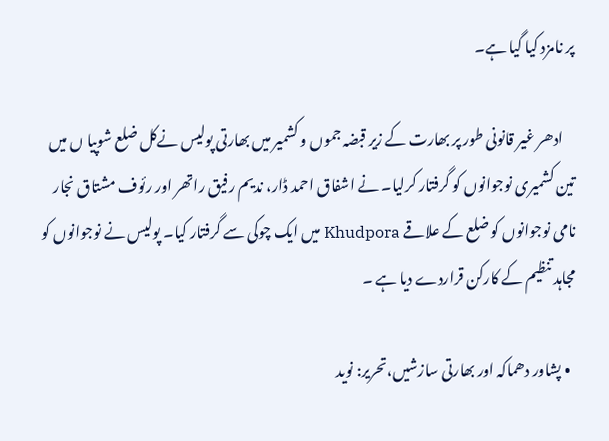پر نامزد کیا گیا ہے۔

    ادھر غیر قانونی طور پر بھارت کے زیر قبضہ جموں و کشمیر میں بھارتی پولیس نےکل ضلع شوپیا ں میں تین کشمیری نوجوانوں کو گرفتار کرلیا۔ نے اشفاق احمد ڈار، ندیم رفیق راتھر اور رئوف مشتاق نجار نامی نوجوانوں کو ضلع کے علاقے Khudpora میں ایک چوکی سے گرفتار کیا۔ پولیس نے نوجوانوں کو مجاہد تنظیم کے کارکن قراردے دیا ہے ۔

  • پشاور دھماکہ اور بھارتی سازشیں،تحریر: نوید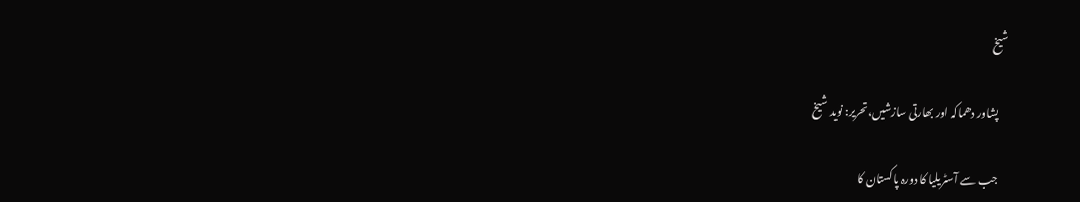شیخ

    پشاور دھماکہ اور بھارتی سازشیں،تحریر: نوید شیخ

    جب سے آسٹریلیا کا دورہ پاکستان کا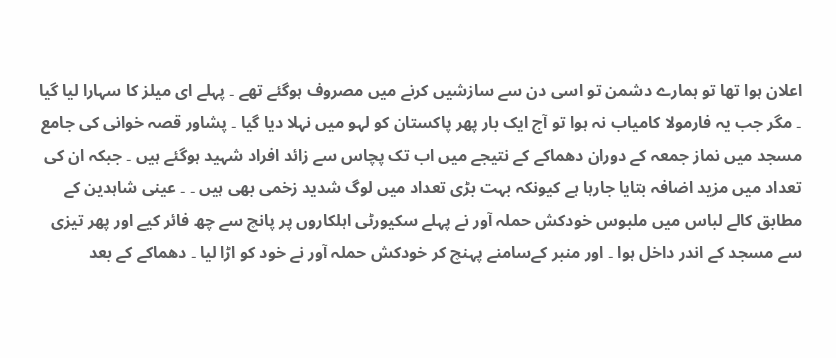اعلان ہوا تھا تو ہمارے دشمن تو اسی دن سے سازشیں کرنے میں مصروف ہوگئے تھے ۔ پہلے ای میلز کا سہارا لیا گیا ۔ مگر جب یہ فارمولا کامیاب نہ ہوا تو آج ایک بار پھر پاکستان کو لہو میں نہلا دیا گیا ۔ پشاور قصہ خوانی کی جامع مسجد میں نماز جمعہ کے دوران دھماکے کے نتیجے میں اب تک پچاس سے زائد افراد شہید ہوگئے ہیں ۔ جبکہ ان کی تعداد میں مزید اضافہ بتایا جارہا ہے کیونکہ بہت بڑی تعداد میں لوگ شدید زخمی بھی ہیں ۔ ۔ عینی شاہدین کے مطابق کالے لباس میں ملبوس خودکش حملہ آور نے پہلے سکیورٹی اہلکاروں پر پانچ سے چھ فائر کیے اور پھر تیزی سے مسجد کے اندر داخل ہوا ۔ اور منبر کےسامنے پہنچ کر خودکش حملہ آور نے خود کو اڑا لیا ۔ دھماکے کے بعد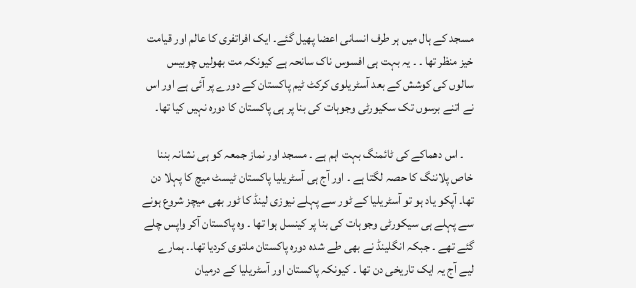مسجد کے ہال میں ہر طرف انسانی اعضا پھیل گئے۔ ایک افراتفری کا عالم اور قیامت خیز منظر تھا ۔ ۔ یہ بہت ہی افسوس ناک سانحہ ہے کیونکہ مت بھولیں چوبیس سالوں کی کوشش کے بعد آسٹریلوی کرکٹ ٹیم پاکستان کے دورے پر آئی ہے اور اس نے اتنے برسوں تک سکیورٹی وجوہات کی بنا پر ہی پاکستان کا دورہ نہیں کیا تھا۔

    ۔ اس دھماکے کی ٹائمنگ بہت اہم ہے ۔ مسجد اور نماز جمعہ کو ہی نشانہ بننا خاص پلاننگ کا حصہ لگتا ہے ۔ اور آج ہی آسٹریلیا پاکستان ٹیسٹ میچ کا پہلا دن تھا۔ آپکو یاد ہو تو آسٹریلیا کے ٹور سے پہلے نیوزی لینڈ کا ٹور بھی میچز شروع ہونے سے پہلے ہی سیکورٹی وجوہات کی بنا پر کینسل ہوا تھا ۔ وہ پاکستان آکر واپس چلے گئے تھے ۔ جبکہ انگلینڈ نے بھی طے شدہ دورہ پاکستان ملتوی کردیا تھا۔۔ ہمارے لیے آج یہ ایک تاریخی دن تھا ۔ کیونکہ پاکستان اور آسٹریلیا کے درمیان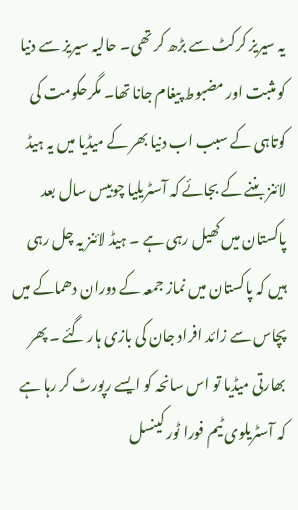یہ سیریز کرکٹ سے بڑھ کر تھی۔ حالیہ سیریز سے دنیا کو مثبت اور مضبوط پیغام جانا تھا۔ مگرحکومت کی کوتاہی کے سبب اب دنیا بھر کے میڈیا میں یہ ہیڈ لائنز بننے کے بجائے کہ آسٹریلیا چوبیس سال بعد پاکستان میں کھیل رہی ہے ۔ ہیڈ لائنز یہ چل رہی ہیں کہ پاکستان میں نماز جمعہ کے دوران دھماکے میں پچاس سے زائد افراد جان کی بازی ہار گئے ۔ پھر بھارتی میڈیا تو اس سانحہ کو ایسے رپورٹ کر رہا ہے کہ آسٹریلوی ٹیم فورا ٹور کینسل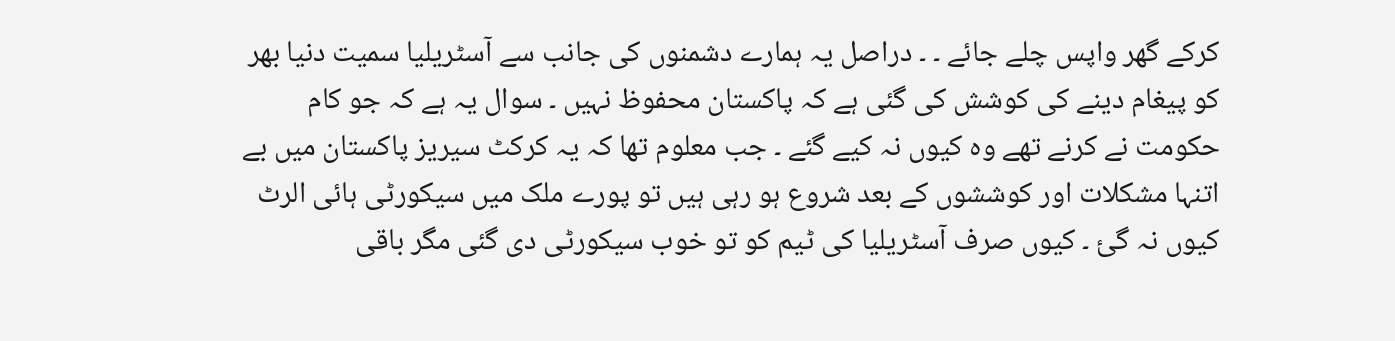کرکے گھر واپس چلے جائے ۔ ۔ دراصل یہ ہمارے دشمنوں کی جانب سے آسٹریلیا سمیت دنیا بھر کو پیغام دینے کی کوشش کی گئی ہے کہ پاکستان محفوظ نہیں ۔ سوال یہ ہے کہ جو کام حکومت نے کرنے تھے وہ کیوں نہ کیے گئے ۔ جب معلوم تھا کہ یہ کرکٹ سیریز پاکستان میں بے اتنہا مشکلات اور کوششوں کے بعد شروع ہو رہی ہیں تو پورے ملک میں سیکورٹی ہائی الرٹ کیوں نہ گئ ۔ کیوں صرف آسٹریلیا کی ٹیم کو تو خوب سیکورٹی دی گئی مگر باقی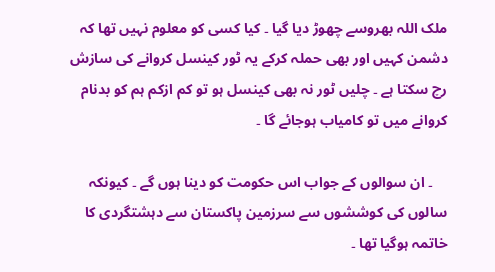ملک اللہ بھروسے چھوڑ دیا گیا ۔ کیا کسی کو معلوم نہیں تھا کہ دشمن کہیں اور بھی حملہ کرکے یہ ٹور کینسل کروانے کی سازش رچ سکتا ہے ۔ چلیں ٹور نہ بھی کینسل ہو تو کم ازکم ہم کو بدنام کروانے میں تو کامیاب ہوجائے گا ۔

    ۔ ان سوالوں کے جواب اس حکومت کو دینا ہوں گے ۔ کیونکہ سالوں کی کوششوں سے سرزمین پاکستان سے دہشتگردی کا خاتمہ ہوگیا تھا ۔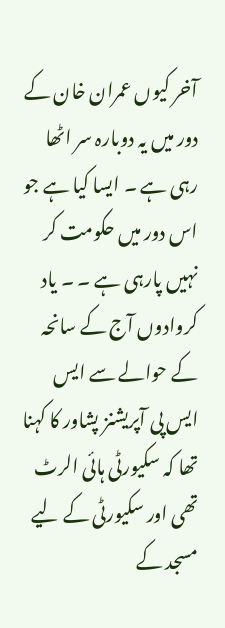آخر کیوں عمران خان کے دور میں یہ دوبارہ سر اٹھا رہی ہے ۔ ایسا کیا ہے جو اس دور میں حکومت کر نہیں پارہی ہے ۔ ۔ یاد کروادوں آج کے سانحہ کے حوالے سے ایس ایس پی آپریشنز پشاور کا کہنا تھا کہ سکیورٹی ہائی الرٹ تھی اور سکیورٹی کے لیے مسجد کے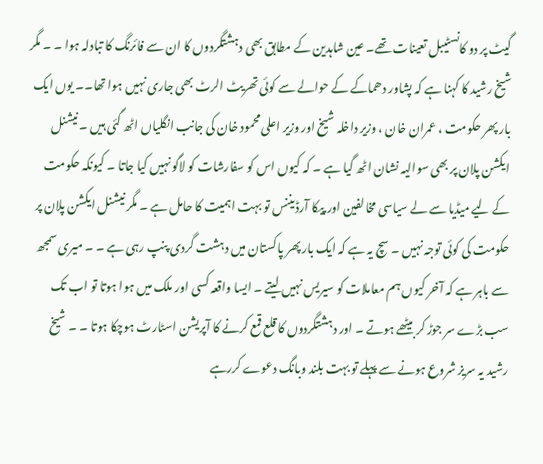گیٹ پر دو کانسٹیبل تعینات تھے۔ عین شاہدین کے مطابق بھی دہشتگردوں کا ان سے فائرنگ کا تبادلہ ہوا ۔ ۔ مگر شیخ رشید کا کہنا ہے کہ پشاور دھماکے کے حوالے سے کوئی تھریٹ الرٹ بھی جاری نہیں ہوا تھا۔۔ یوں ایک بار پھر حکومت ، عمران خان ، وزیر داخلہ شیخ اور وزیر اعلی محمود خان کی جانب انگلیاں اٹھ گئی ہیں ۔ نیشنل ایکشن پلان پر بھی سوالیہ نشان اٹھ گیا ہے ۔ کہ کیوں اس کو سفارشات کو لاگو نہیں کیا جاتا ۔ کیونکہ حکومت کے لیے میڈیا سے لے سیاسی مخالفین اور پیکا آرڈیننس تو بہت اہمیت کا حامل ہے ۔ مگر نیشنل ایکشن پلان پر حکومت کی کوئی توجہ نہیں ۔ سچ یہ ہے کہ ایک بار پھر پاکستان میں دہشت گردی پنپ رہی ہے ۔ ۔ میری سمجھ سے باہر ہے کہ آخر کیوں ہم معاملات کو سیریس نہیں لیتے ۔ ایسا واقعہ کسی اور ملک میں ہوا ہوتا تو اب تک سب بڑے سر جوڑ کر بیٹھے ہوتے ۔ اور دہشتگردوں کا قلع قمع کرنے کا آپریشن اسٹارٹ ہوچکا ہوتا ۔ ۔ شیخ رشید یہ سریز شروع ہونے سے پہلے تو بہت بلند وبانگ دعوے کررہے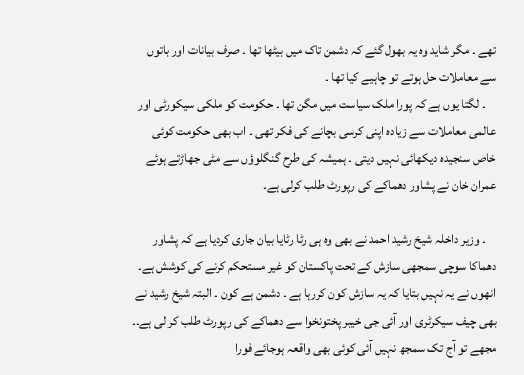تھے ۔ مگر شاید وہ یہ بھول گئے کہ دشمن تاک میں بیٹھا تھا ۔ صرف بیانات اور باتوں سے معاملات حل ہوتے تو چاہیے کیا تھا ۔
    ۔ لگتا یوں ہے کہ پورا ملک سیاست میں مگن تھا ۔ حکومت کو ملکی سیکورٹی اور عالمی معاملات سے زیادہ اپنی کرسی بچانے کی فکر تھی ۔ اب بھی حکومت کوئی خاص سنجیدہ دیکھائی نہیں دیتی ۔ ہمیشہ کی طرح گنگلوؤں سے مٹی جھاڑتے ہوئے عمران خان نے پشاور دھماکے کی رپورٹ طلب کرلی ہے۔

    ۔ وزیر داخلہ شیخ رشید احمد نے بھی وہ ہی رٹا رٹایا بیان جاری کردیا ہے کہ پشاور دھماکا سوچی سمجھی سازش کے تحت پاکستان کو غیر مستحکم کرنے کی کوشش ہے۔ انھوں نے یہ نہیں بتایا کہ یہ سازش کون کررہا ہے ۔ دشمن ہے کون ۔ البتہ شیخ رشید نے بھی چیف سیکرٹری اور آئی جی خیبر پختونخوا سے دھماکے کی رپورٹ طلب کر لی ہے۔۔ مجھے تو آج تک سمجھ نہیں آئی کوئی بھی واقعہ ہوجائے فورا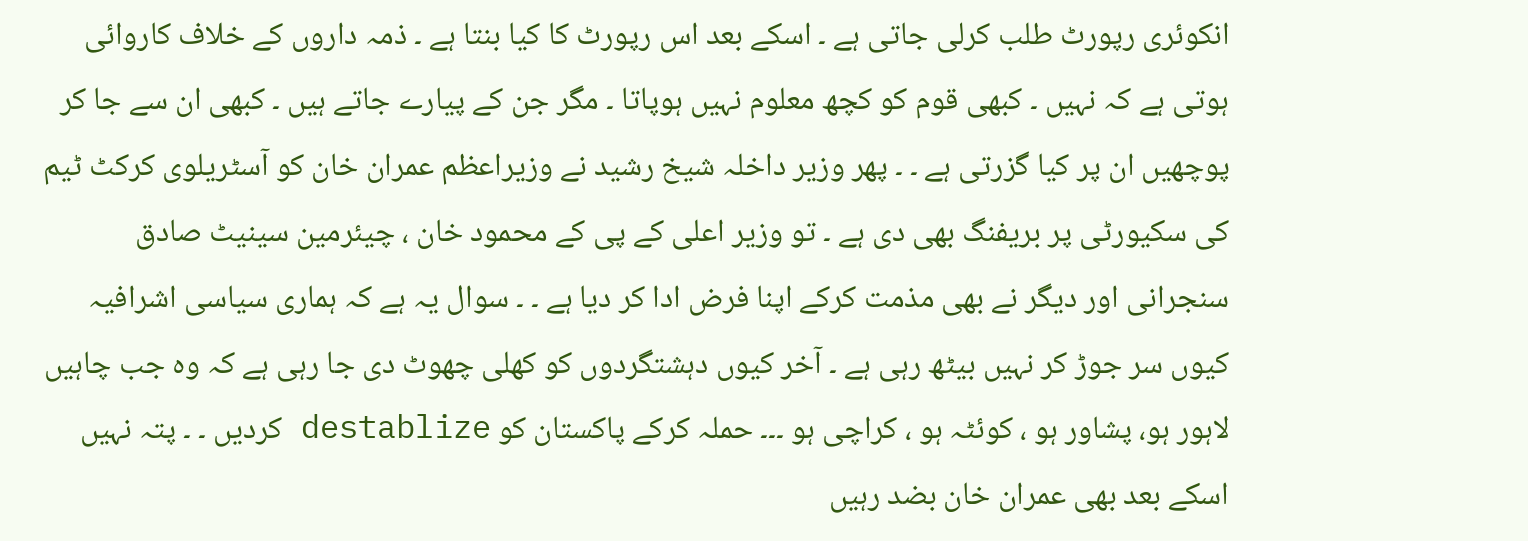انکوئری رپورٹ طلب کرلی جاتی ہے ۔ اسکے بعد اس رپورٹ کا کیا بنتا ہے ۔ ذمہ داروں کے خلاف کاروائی ہوتی ہے کہ نہیں ۔ کبھی قوم کو کچھ معلوم نہیں ہوپاتا ۔ مگر جن کے پیارے جاتے ہیں ۔ کبھی ان سے جا کر پوچھیں ان پر کیا گزرتی ہے ۔ ۔ پھر وزیر داخلہ شیخ رشید نے وزیراعظم عمران خان کو آسٹریلوی کرکٹ ٹیم کی سکیورٹی پر بریفنگ بھی دی ہے ۔ تو وزیر اعلی کے پی کے محمود خان ، چیئرمین سینیٹ صادق سنجرانی اور دیگر نے بھی مذمت کرکے اپنا فرض ادا کر دیا ہے ۔ ۔ سوال یہ ہے کہ ہماری سیاسی اشرافیہ کیوں سر جوڑ کر نہیں بیٹھ رہی ہے ۔ آخر کیوں دہشتگردوں کو کھلی چھوٹ دی جا رہی ہے کہ وہ جب چاہیں لاہور ہو، پشاور ہو ، کوئٹہ ہو ، کراچی ہو ۔۔۔ حملہ کرکے پاکستان کو destablize کردیں ۔ ۔ پتہ نہیں اسکے بعد بھی عمران خان بضد رہیں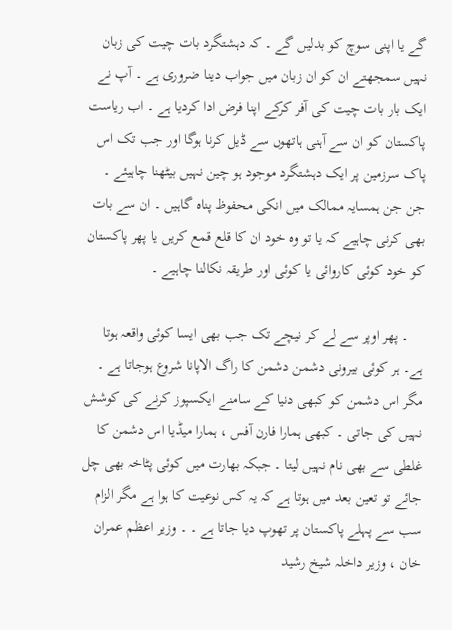گے یا اپنی سوچ کو بدلیں گے ۔ کہ دہشتگرد بات چیت کی زبان نہیں سمجھتے ان کو ان زبان میں جواب دینا ضروری ہے ۔ آپ نے ایک بار بات چیت کی آفر کرکے اپنا فرض ادا کردیا ہے ۔ اب ریاست پاکستان کو ان سے آہنی ہاتھوں سے ڈیل کرنا ہوگا اور جب تک اس پاک سرزمین پر ایک دہشتگرد موجود ہو چین نہیں بیٹھنا چاہیئے ۔ جن جن ہمسایہ ممالک میں انکی محفوظ پناہ گاہیں ۔ ان سے بات بھی کرنی چاہیے کہ یا تو وہ خود ان کا قلع قمع کریں یا پھر پاکستان کو خود کوئی کاروائی یا کوئی اور طریقہ نکالنا چاہیے ۔

    ۔ پھر اوپر سے لے کر نیچے تک جب بھی ایسا کوئی واقعہ ہوتا ہے۔ ہر کوئی بیرونی دشمن دشمن کا راگ الاپانا شروع ہوجاتا ہے ۔ مگر اس دشمن کو کبھی دنیا کے سامنے ایکسپوز کرنے کی کوشش نہیں کی جاتی ۔ کبھی ہمارا فارن آفس ، ہمارا میڈیا اس دشمن کا غلطی سے بھی نام نہیں لیتا ۔ جبکہ بھارت میں کوئی پٹاخہ بھی چل جائے تو تعین بعد میں ہوتا ہے کہ یہ کس نوعیت کا ہوا ہے مگر الزام سب سے پہلے پاکستان پر تھوپ دیا جاتا ہے ۔ ۔ وزیر اعظم عمران خان ، وزیر داخلہ شیخ رشید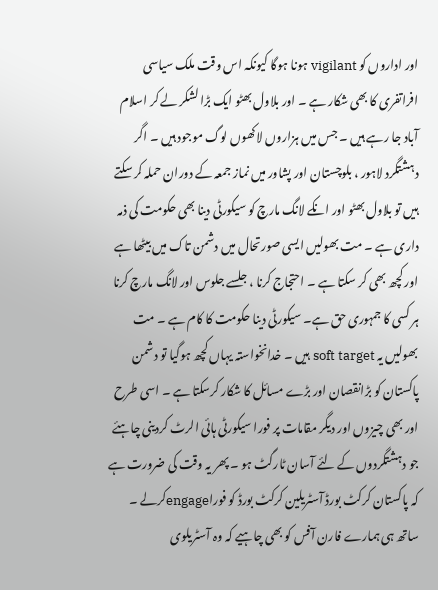اور اداروں کو vigilant ہونا ہوگا کیونکہ اس وقت ملک سیاسی افراتفری کا بھی شکار ہے ۔ اور بلاول بھٹو ایک بڑا لشکر لے کر اسلام آباد جا رہے ہیں ۔ جس میں ہزاروں لاکھوں لوگ موجود ہیں ۔ اگر دہشتگرد لاہور ، بلوچستان اور پشاور میں نماز جمعہ کے دوران حملہ کر سکتے ہیں تو بلاول بھٹو اور انکے لانگ مارچ کو سیکورٹی دینا بھی حکومت کی ذمہ داری ہے ۔ مت بھولیں ایسی صورتحال میں دشمن تاک میں بیٹھا ہے اور کچھ بھی کر سکتا ہے ۔ احتجاج کرنا ، جلسے جلوس اور لانگ مارچ کرنا ہر کسی کا جمہوری حق ہے۔ سیکورٹی دینا حکومت کا کام ہے ۔ مت بھولیں یہ soft target ہیں ۔ خدانخواستہ یہاں کچھ ہوگیا تو دشمن پاکستان کو بڑانقصان اور بڑے مسائل کا شکار کرسکتا ہے ۔ اسی طرح اور بھی چیزوں اور دیگر مقامات پر فورا سیکورٹی ہائی الرٹ کردینی چاہئے جو دہشتگردوں کے لئے آسان ٹارگٹ ہو ۔ پھر یہ وقت کی ضرورت ہے کہ پاکستان کرکٹ بورڈ آسٹریلین کرکٹ بورڈ کو فوراengageکرلے ۔ ساتھ ہی ہمارے فارن آفس کو بھی چاہیے کہ وہ آسٹریلوی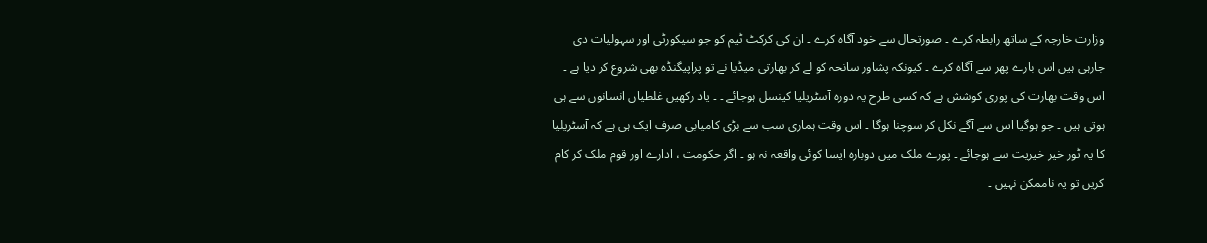وزارت خارجہ کے ساتھ رابطہ کرے ۔ صورتحال سے خود آگاہ کرے ۔ ان کی کرکٹ ٹیم کو جو سیکورٹی اور سہولیات دی جارہی ہیں اس بارے پھر سے آگاہ کرے ۔ کیونکہ پشاور سانحہ کو لے کر بھارتی میڈیا نے تو پراپیگنڈہ بھی شروع کر دیا ہے ۔ اس وقت بھارت کی پوری کوشش ہے کہ کسی طرح یہ دورہ آسٹریلیا کینسل ہوجائے ۔ ۔ یاد رکھیں غلطیاں انسانوں سے ہی ہوتی ہیں ۔ جو ہوگیا اس سے آگے نکل کر سوچنا ہوگا ۔ اس وقت ہماری سب سے بڑی کامیابی صرف ایک ہی ہے کہ آسٹریلیا کا یہ ٹور خیر خیریت سے ہوجائے ۔ پورے ملک میں دوبارہ ایسا کوئی واقعہ نہ ہو ۔ اگر حکومت ، ادارے اور قوم ملک کر کام کریں تو یہ ناممکن نہیں ۔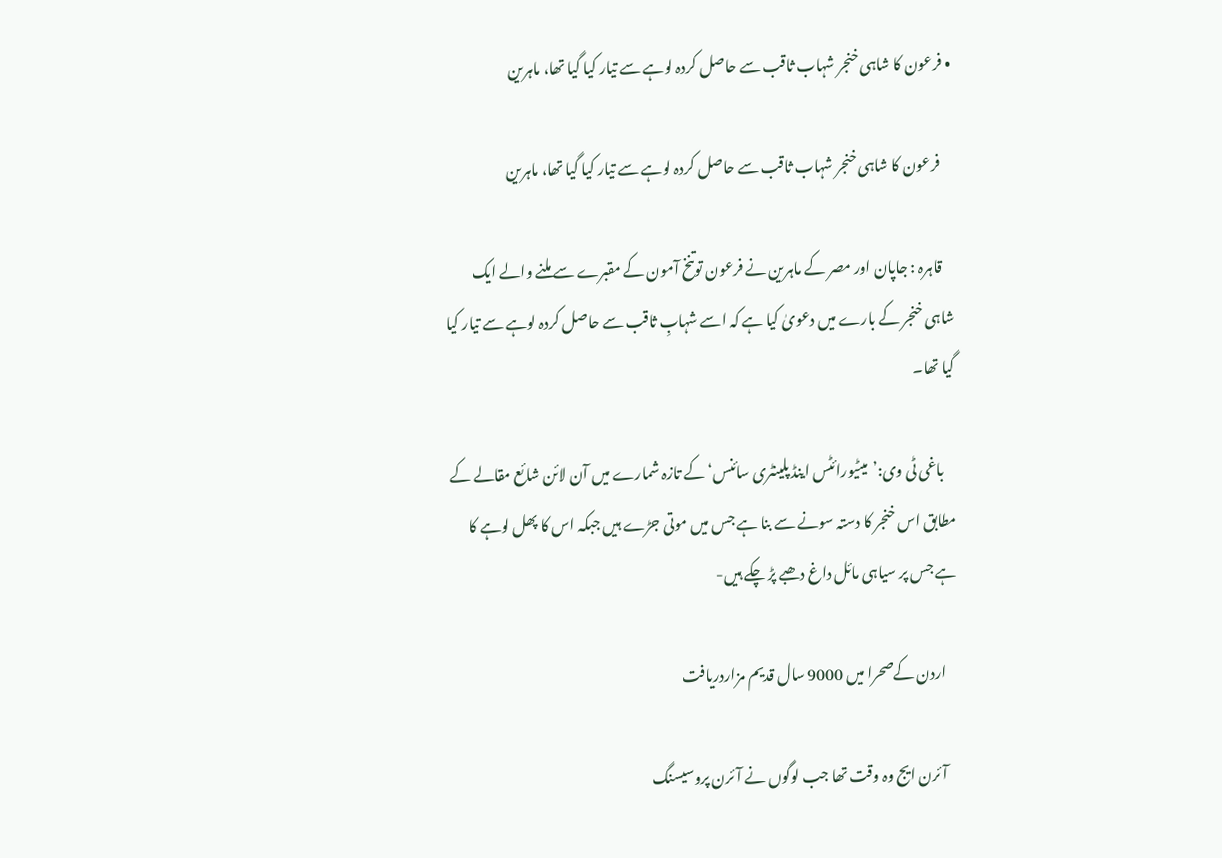• فرعون کا شاہی خنجر شہاب ثاقب سے حاصل کردہ لوہے سے تیار کیا گیا تھا، ماہرین

    فرعون کا شاہی خنجر شہاب ثاقب سے حاصل کردہ لوہے سے تیار کیا گیا تھا، ماہرین

    قاہرہ : جاپان اور مصر کے ماہرین نے فرعون توتنخ آمون کے مقبرے سے ملنے والے ایک شاہی خنجر کے بارے میں دعویٰ کیا ہے کہ اسے شہابِ ثاقب سے حاصل کردہ لوہے سے تیار کیا گیا تھا۔

    باغی ٹی وی:’میٹیورائٹس اینڈ پلینٹری سائنس‘ کے تازہ شمارے میں آن لائن شائع مقالے کے مطابق اس خنجر کا دستہ سونے سے بنا ہے جس میں موتی جڑے ہیں جبکہ اس کا پھل لوہے کا ہے جس پر سیاہی مائل داغ دھبے پڑ چکے ہیں-

    اردن کے‌صحرا میں 9000 سال قدیم مزاردریافت

    آئرن ایج وہ وقت تھا جب لوگوں نے آئرن پروسیسنگ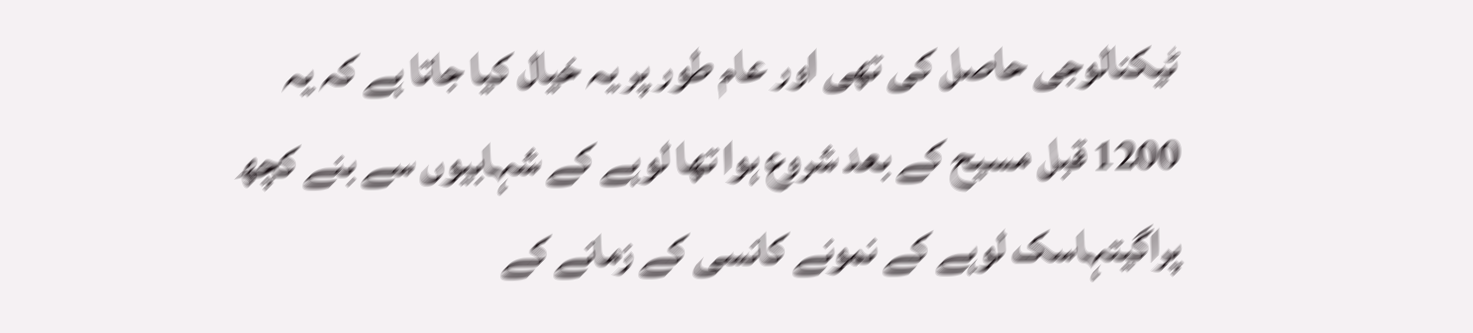ٹیکنالوجی حاصل کی تھی اور عام طور پر یہ خیال کیا جاتا ہے کہ یہ 1200 قبل مسیح کے بعد شروع ہوا تھا لوہے کے شہابیوں سے بنے کچھ پراگیتہاسک لوہے کے نمونے کانسی کے زمانے کے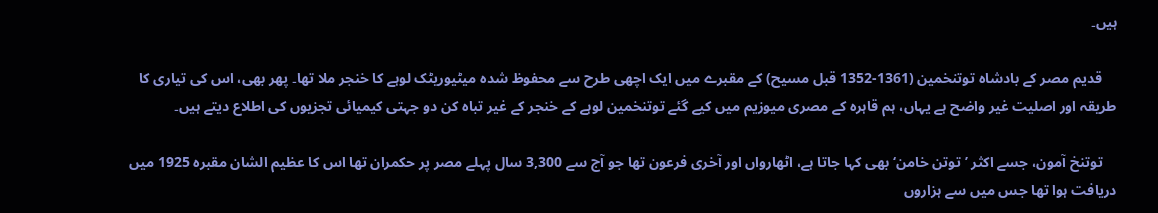ہیں۔

    قدیم مصر کے بادشاہ توتنخمین (1361-1352 قبل مسیح) کے مقبرے میں ایک اچھی طرح سے محفوظ شدہ میٹیوریٹک لوہے کا خنجر ملا تھا۔ پھر بھی، اس کی تیاری کا طریقہ اور اصلیت غیر واضح ہے یہاں، ہم قاہرہ کے مصری میوزیم میں کیے گئے توتنخمین لوہے کے خنجر کے غیر تباہ کن دو جہتی کیمیائی تجزیوں کی اطلاع دیتے ہیں۔

    توتنخ آمون، جسے اکثر ’توتن خامن‘ بھی کہا جاتا ہے، اٹھارواں اور آخری فرعون تھا جو آج سے 3,300 سال پہلے مصر پر حکمران تھا اس کا عظیم الشان مقبرہ 1925 میں دریافت ہوا تھا جس میں سے ہزاروں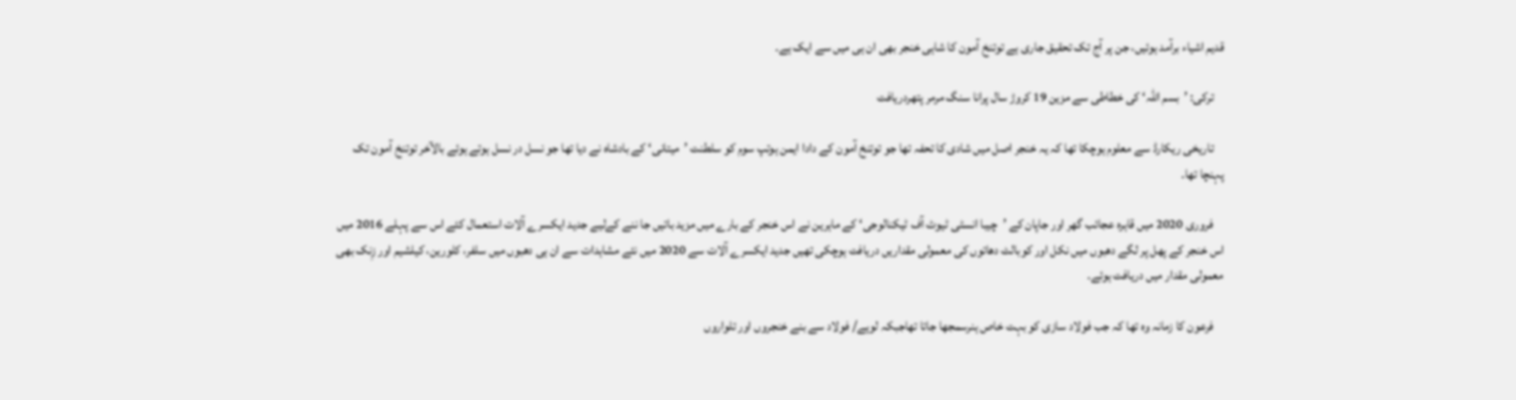قدیم اشیاء برآمد ہوئیں، جن پر آج تک تحقیق جاری ہے توتنخ آمون کا شاہی خنجر بھی ان ہی میں سے ایک ہے۔

    ترکی: ’بسم اللہ‘ کی خطاطی سے مزین 19 کروڑ سال پرانا سنگ مرمر پتھردریافت

    تاریخی ریکارڈ سے معلوم ہوچکا تھا کہ یہ خنجر اصل میں شادی کا تحفہ تھا جو توتنخ آمون کے دادا ایمن ہوتپ سوم کو سلطنت ’میتانی‘ کے بادشاہ نے دیا تھا جو نسل در نسل ہوتے ہوئے بالآخر توتنخ آمون تک پہنچا تھا۔

    فروری 2020 میں قاہرہ عجائب گھر اور جاپان کے ’چیبا انسٹی ٹیوٹ آف ٹیکنالوجی‘ کے ماہرین نے اس خنجر کے بارے میں مزید باتیں جا ننے کےلیے جدید ایکسرے آلات استعمال کئے اس سے پہلے 2016 میں اس خنجر کے پھل پر لگے دھبوں میں نکل اور کوبالٹ دھاتوں کی معمولی مقداریں دریافت ہوچکی تھیں جدید ایکسرے آلات سے 2020 میں نئے مشاہدات سے ان ہی دھبوں میں سلفر، کلورین، کیلشیم اور زِنک بھی معمولی مقدار میں دریافت ہوئے۔

    فرعون کا زمانہ وہ تھا کہ جب فولاد سازی کو بہت خاص ہنرسمجھا جاتا تھاجبکہ لوہے/ فولاد سے بنے خنجروں اور تلواروں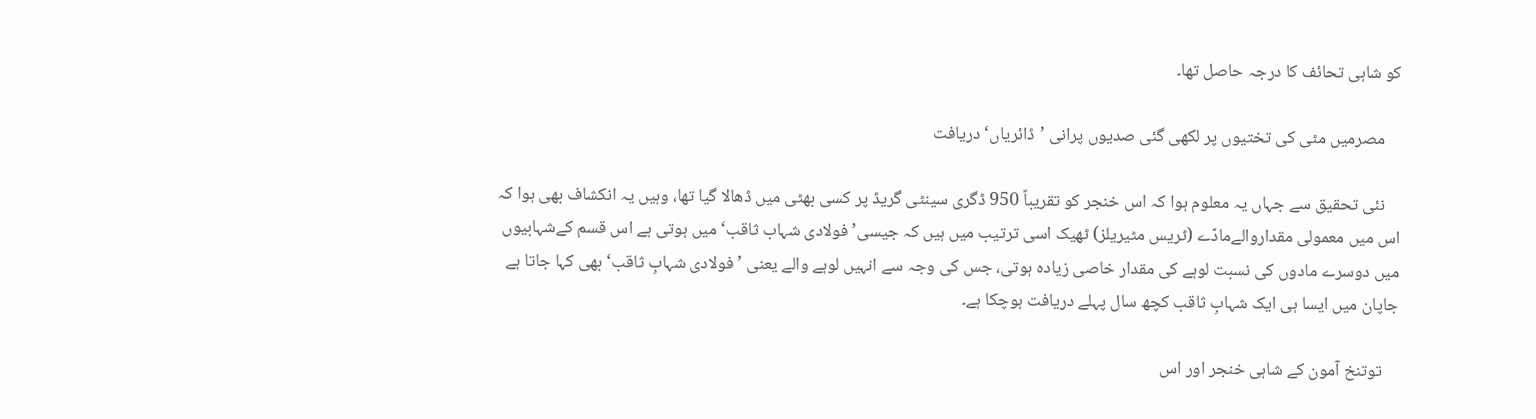کو شاہی تحائف کا درجہ حاصل تھا۔

    مصرمیں مٹی کی تختیوں پر لکھی گئی صدیوں پرانی ’ڈائریاں‘ دریافت

    نئی تحقیق سے جہاں یہ معلوم ہوا کہ اس خنجر کو تقریباً 950 ڈگری سینٹی گریڈ پر کسی بھٹی میں ڈھالا گیا تھا، وہیں یہ انکشاف بھی ہوا کہ اس میں معمولی مقداروالےمادّے (ٹریس مٹیریلز) ٹھیک اسی ترتیب میں ہیں کہ جیسی’فولادی شہاب ثاقب‘ میں ہوتی ہے اس قسم کےشہابیوں میں دوسرے مادوں کی نسبت لوہے کی مقدار خاصی زیادہ ہوتی، جس کی وجہ سے انہیں لوہے والے یعنی ’فولادی شہابِ ثاقب‘ بھی کہا جاتا ہے جاپان میں ایسا ہی ایک شہابِ ثاقب کچھ سال پہلے دریافت ہوچکا ہے۔

    توتنخ آمون کے شاہی خنجر اور اس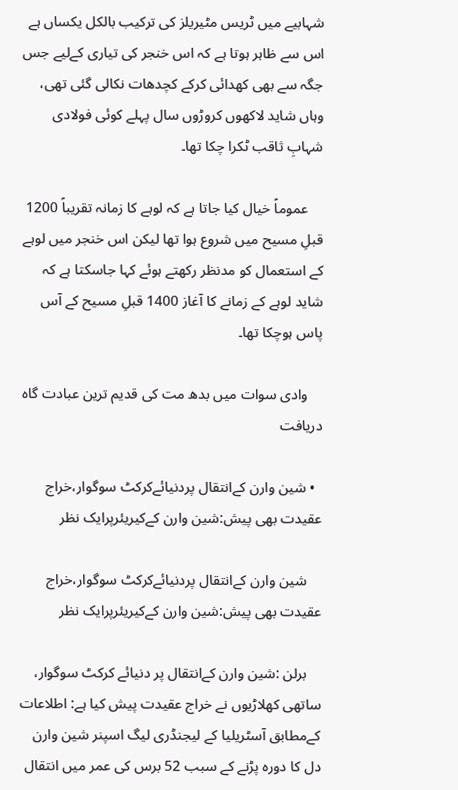شہابیے میں ٹریس مٹیریلز کی ترکیب بالکل یکساں ہے اس سے ظاہر ہوتا ہے کہ اس خنجر کی تیاری کےلیے جس جگہ سے بھی کھدائی کرکے کچدھات نکالی گئی تھی، وہاں شاید لاکھوں کروڑوں سال پہلے کوئی فولادی شہابِ ثاقب ٹکرا چکا تھا۔

    عموماً خیال کیا جاتا ہے کہ لوہے کا زمانہ تقریباً 1200 قبلِ مسیح میں شروع ہوا تھا لیکن اس خنجر میں لوہے کے استعمال کو مدنظر رکھتے ہوئے کہا جاسکتا ہے کہ شاید لوہے کے زمانے کا آغاز 1400 قبلِ مسیح کے آس پاس ہوچکا تھا۔

    وادی سوات میں بدھ مت کی قدیم ترین عبادت گاہ دریافت

  • شین وارن کےانتقال پردنیائےکرکٹ سوگوار،خراج عقیدت بھی پیش:شین وارن کےکیریئرپرایک نظر

    شین وارن کےانتقال پردنیائےکرکٹ سوگوار،خراج عقیدت بھی پیش:شین وارن کےکیریئرپرایک نظر

    برلن :شین وارن کےانتقال پر دنیائے کرکٹ سوگوار، ساتھی کھلاڑیوں نے خراج عقیدت پیش کیا ہے: اطلاعات کےمطابق آسٹریلیا کے لیجنڈری لیگ اسپنر شین وارن دل کا دورہ پڑنے کے سبب 52 برس کی عمر میں انتقال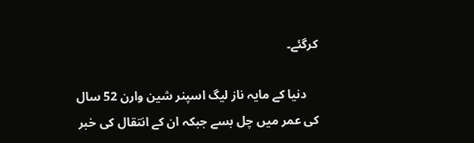کرگئے۔

    دنیا کے مایہ ناز لیگ اسپنر شین وارن 52 سال کی عمر میں چل بسے جبکہ ان کے انتقال کی خبر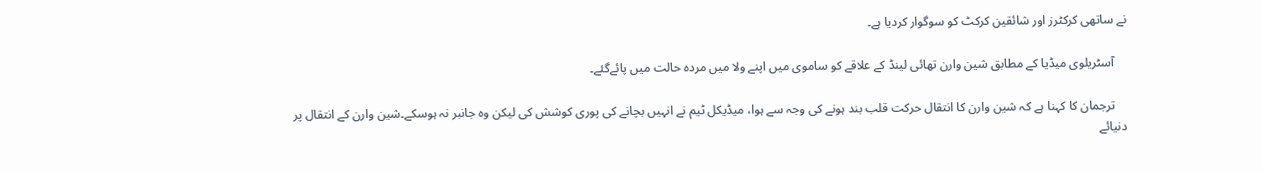نے ساتھی کرکٹرز اور شائقین کرکٹ کو سوگوار کردیا ہے۔

    آسٹریلوی میڈیا کے مطابق شین وارن تھائی لینڈ کے علاقے کو ساموی میں اپنے ولا میں مردہ حالت میں پائےگئے۔

    ترجمان کا کہنا ہے کہ شین وارن کا انتقال حرکت قلب بند ہونے کی وجہ سے ہوا، میڈیکل ٹیم نے انہیں بچانے کی پوری کوشش کی لیکن وہ جانبر نہ ہوسکے۔شین وارن کے انتقال پر دنیائے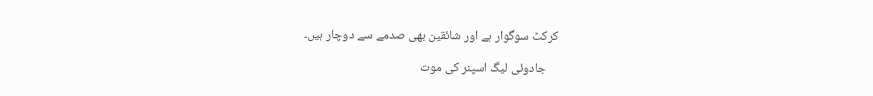کرکٹ سوگوار ہے اور شائقین بھی صدمے سے دوچار ہیں۔

    جادوئی لیگ اسپنر کی موت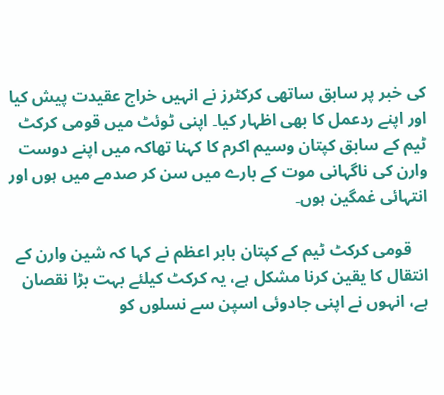کی خبر پر سابق ساتھی کرکٹرز نے انہیں خراج عقیدت پیش کیا اور اپنے ردعمل کا بھی اظہار کیا۔ اپنی ٹوئٹ میں قومی کرکٹ ٹیم کے سابق کپتان وسیم اکرم کا کہنا تھاکہ میں اپنے دوست وارن کی ناگہانی موت کے بارے میں سن کر صدمے میں ہوں اور انتہائی غمگین ہوں۔

    قومی کرکٹ ٹیم کے کپتان بابر اعظم نے کہا کہ شین وارن کے انتقال کا یقین کرنا مشکل ہے، یہ کرکٹ کیلئے بہت بڑا نقصان ہے، انہوں نے اپنی جادوئی اسپن سے نسلوں کو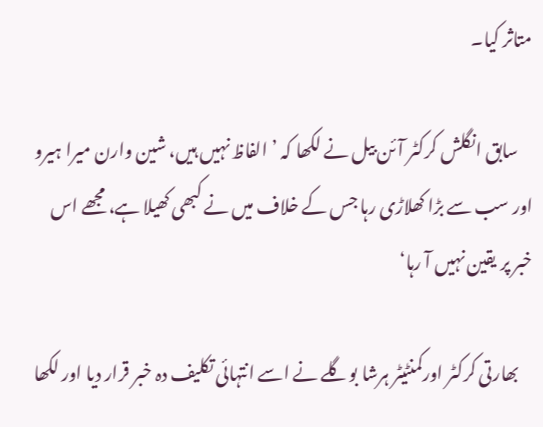متاثر کیا۔

    سابق انگلش کرکٹر آئن بیل نے لکھا کہ ’الفاظ نہیں ہیں، شین وارن میرا ہیرو اور سب سے بڑا کھلاڑی رہا جس کے خلاف میں نے کبھی کھیلا ہے، مجھے اس خبر پر یقین نہیں آ رہا‘

    بھارتی کرکٹر اورکمنٹیٹر ہرشا بوگلے نے اسے انتہائی تکلیف دہ خبر قرار دیا اور لکھا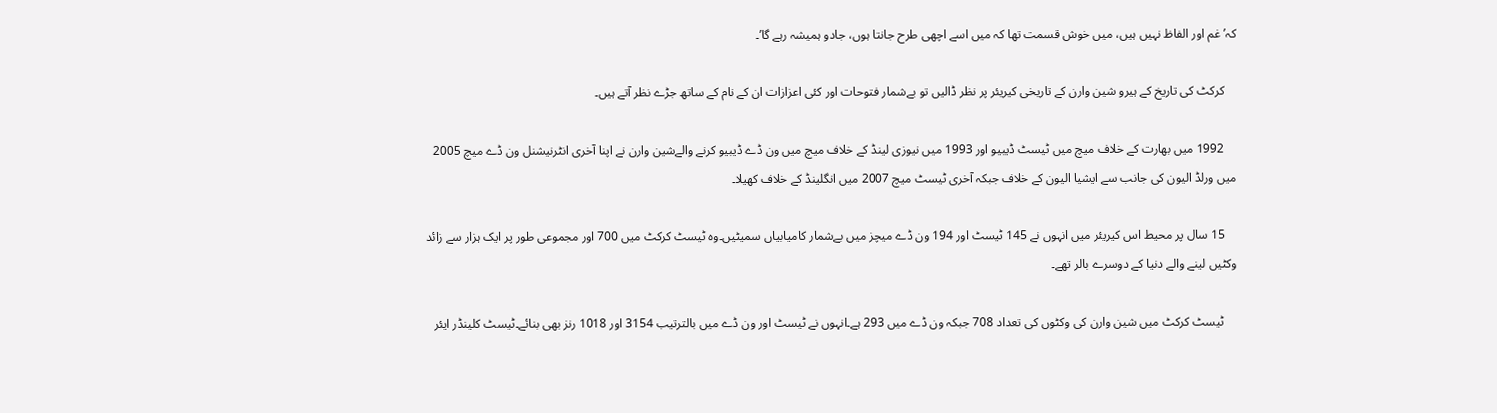کہ’ غم اور الفاظ نہیں ہیں، میں خوش قسمت تھا کہ میں اسے اچھی طرح جانتا ہوں، جادو ہمیشہ رہے گا’۔

    کرکٹ کی تاریخ کے ہیرو شین وارن کے تاریخی کیریئر پر نظر ڈالیں تو بےشمار فتوحات اور کئی اعزازات ان کے نام کے ساتھ جڑے نظر آتے ہیں۔

    1992 میں بھارت کے خلاف میچ میں ٹیسٹ ڈیبیو اور 1993 میں نیوزی لینڈ کے خلاف میچ میں ون ڈے ڈیبیو کرنے والےشین وارن نے اپنا آخری انٹرنیشنل ون ڈے میچ 2005 میں ورلڈ الیون کی جانب سے ایشیا الیون کے خلاف جبکہ آخری ٹیسٹ میچ 2007 میں انگلینڈ کے خلاف کھیلا۔

    15 سال پر محیط اس کیریئر میں انہوں نے 145 ٹیسٹ اور 194 ون ڈے میچز میں بےشمار کامیابیاں سمیٹیں۔وہ ٹیسٹ کرکٹ میں 700 اور مجموعی طور پر ایک ہزار سے زائد وکٹیں لینے والے دنیا کے دوسرے بالر تھے۔

    ٹیسٹ کرکٹ میں شین وارن کی وکٹوں کی تعداد 708 جبکہ ون ڈے میں 293 ہے۔انہوں نے ٹیسٹ اور ون ڈے میں بالترتیب 3154 اور 1018 رنز بھی بنائے۔ٹیسٹ کلینڈر ایئر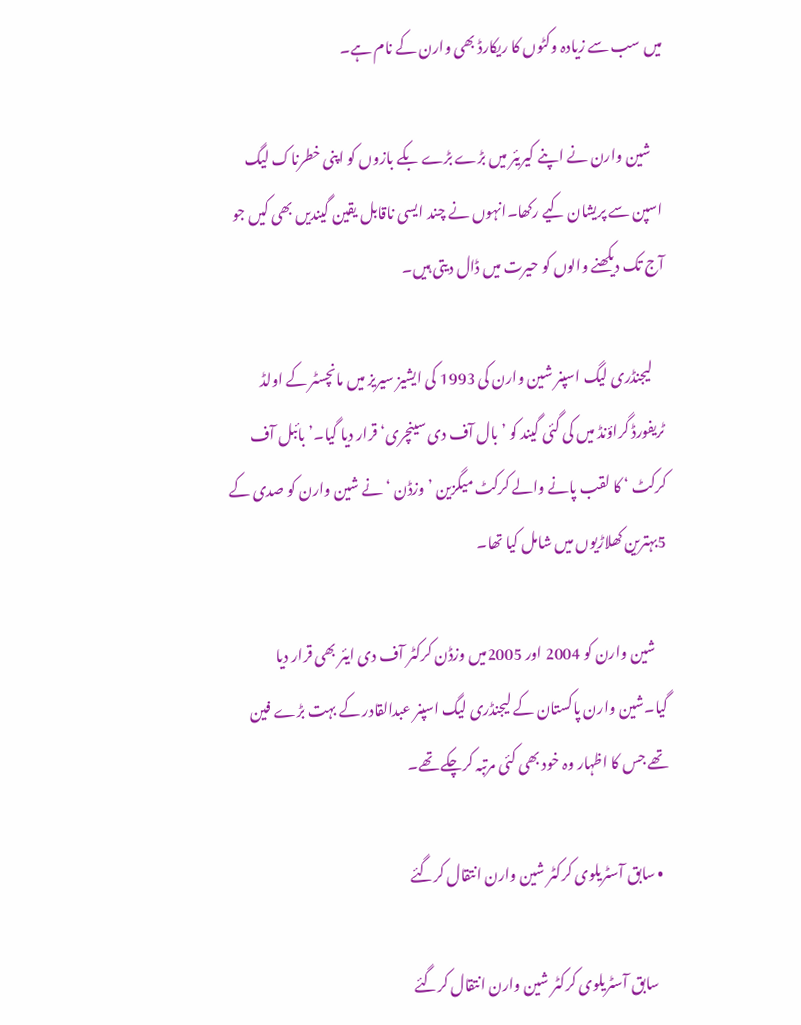میں سب سے زیادہ وکٹوں کا ریکارڈ بھی وارن کے نام ہے۔

    شین وارن نے اپنے کیریئر میں بڑے بڑے بکے بازوں کو اپنی خطرناک لیگ اسپن سے پریشان کیے رکھا۔انہوں نے چند ایسی ناقابل یقین گیندیں بھی کیں جو آج تک دیکھنے والوں کو حیرت میں ڈال دیتی ہیں۔

    لیجنڈری لیگ اسپنر شین وارن کی 1993 کی ایشیز سیریز میں مانچسٹر کے اولڈ ٹریفورڈ گراؤنڈ میں کی گئی گیند کو ’بال آف دی سینچری‘ قرار دیا گیا۔’بائبل آف کرکٹ ‘ کا لقب پانے والے کرکٹ میگزین ’وزڈن ‘نے شین وارن کو صدی کے 5بہترین کھلاڑیوں میں شامل کیا تھا۔

    شین وارن کو 2004 اور 2005میں وزڈن کرکٹر آف دی ایئر بھی قرار دیا گیا۔شین وارن پاکستان کے لیجنڈری لیگ اسپنر عبدالقادر کے بہت بڑے فین تھے جس کا اظہار وہ خود بھی کئی مرتبہ کرچکے تھے۔

  • سابق آسٹریلوی کرکٹر شین وارن انتقال کرگئے

    سابق آسٹریلوی کرکٹر شین وارن انتقال کرگئے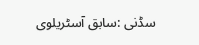سڈنی :سابق آسٹریلوی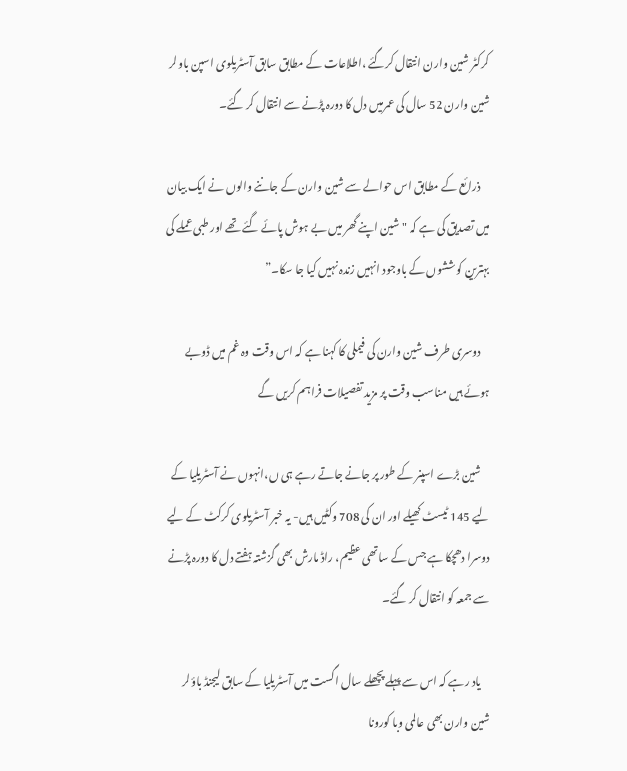کرکٹر شین وارن انتقال کرگئے ،اطلاعات کے مطابق سابق آسٹریلوی اسپن باولر شین وارن 52 سال کی عمرمیں دل کا دورہ پڑنے سے انتقال کر گئے۔

    ذرائع کے مطابق اس حوالے سے شین وارن کے جاننے والوں نے ایک بیان میں تصدیق کی ہے کہ "شین اپنے گھر میں بے ہوش پائے گئے تھے اور طبی عملے کی بہترین کوششوں کے باوجود انہیں زندہ نہیں کیا جا سکا۔”

    دوسری طرف شین وارن کی فیملی کا کہنا ہے کہ اس وقت وہ غم میں‌ ڈوبے ہوئے ہیں مناسب وقت پر مزید تفصیلات فراہم کریں گے

    شین بڑے اسپنر کے طور پر جانے جاتے رہے ہی ں‌،انہوں نے آسٹریلیا کے لیے 145 ٹیسٹ کھیلے اور ان کی 708 وکٹیں ہیں- یہ خبر آسٹریلوی کرکٹ کے لیے دوسرا دھچکا ہے جس کے ساتھی عظیم، راڈ مارش بھی گزشتہ ہفتے دل کا دورہ پڑنے سے جمعہ کو انتقال کر گئے۔

    یاد رہے کہ اس سے پہلے پچھلے سال اگست میں آسٹریلیا کے سابق لیجنڈ باؤلر شین وارن بھی عالمی وبا کورونا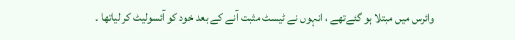وائرس میں مبتلا ہو گئےتھے ، انہوں نے ٹیسٹ مثبت آنے کے بعد خود کو آئسولیٹ کر لیاتھا ۔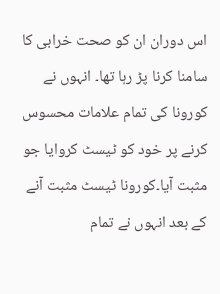اس دوران ان کو صحت خرابی کا سامنا کرنا پڑ رہا تھا۔ انہوں نے کورونا کی تمام علامات محسوس کرنے پر خود کو ٹیسٹ کروایا جو مثبت آیا۔کورونا ٹیسٹ مثبت آنے کے بعد انہوں نے تمام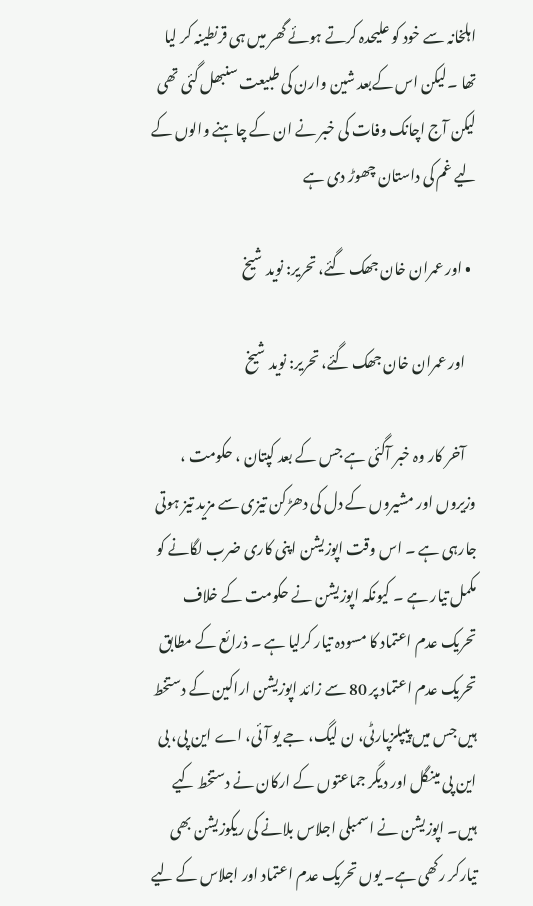اہلخانہ سے خود کو علیحدہ کرتے ہوئے گھر میں ہی قرنطینہ کر لیا تھا ۔لیکن اس کےبعد شین وارن کی طبیعت سنبھل گئی تھی لیکن آج اچانک وفات کی خبر نے ان کے چاہنے والوں کے لیے غم کی داستان چھوڑ دی ہے

  • اور عمران خان جھک گئے، تحریر: نوید شیخ

    اور عمران خان جھک گئے، تحریر: نوید شیخ

    آخر کار وہ خبر آگئی ہے جس کے بعد کپتان ، حکومت ، وزیروں اور مشیروں کے دل کی دھڑکن تیزی سے مزید تیز ہوتی جارہی ہے ۔ اس وقت اپوزیشن اپنی کاری ضرب لگانے کو مکمل تیار ہے ۔ کیونکہ اپوزیشن نے حکومت کے خلاف تحریک عدم اعتماد کا مسودہ تیار کرلیا ہے ۔ ذرائع کے مطابق تحریک عدم اعتماد پر 80 سے زائد اپوزیشن اراکین کے دستخط ہیں جس میں پیپلزپارٹی، ن لیگ، جے یو آئی، اے این پی، بی این پی مینگل اور دیگر جماعتوں کے ارکان نے دستخط کیے ہیں۔ اپوزیشن نے اسمبلی اجلاس بلانے کی ریکوزیشن بھی تیارکر رکھی ہے۔ یوں تحریک عدم اعتماد اور اجلاس کے لیے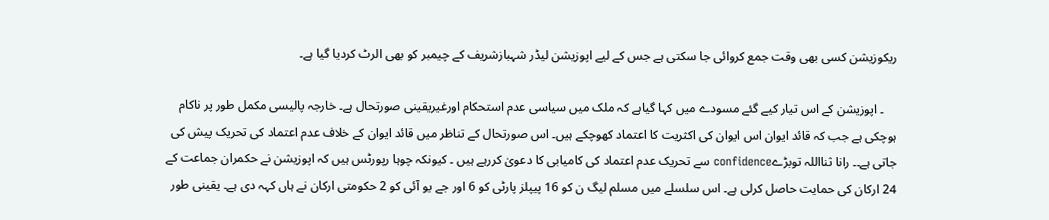ریکوزیشن کسی بھی وقت جمع کروائی جا سکتی ہے جس کے لیے اپوزیشن لیڈر شہبازشریف کے چیمبر کو بھی الرٹ کردیا گیا ہے۔

    ۔ اپوزیشن کے اس تیار کیے گئے مسودے میں کہا گیاہے کہ ملک میں سیاسی عدم استحکام اورغیریقینی صورتحال ہے۔ خارجہ پالیسی مکمل طور پر ناکام ہوچکی ہے جب کہ قائد ایوان اس ایوان کی اکثریت کا اعتماد کھوچکے ہیں۔ اس صورتحال کے تناظر میں قائد ایوان کے خلاف عدم اعتماد کی تحریک پیش کی جاتی ہے۔۔ رانا ثنااللہ توبڑےconfidence سے تحریک عدم اعتماد کی کامیابی کا دعویٰ کررہے ہیں ۔ کیونکہ چوہا رپورٹس ہیں کہ اپوزیشن نے حکمران جماعت کے 24 ارکان کی حمایت حاصل کرلی ہے۔ اس سلسلے میں مسلم لیگ ن کو 16 پیپلز پارٹی کو 6 اور جے یو آئی کو 2 حکومتی ارکان نے ہاں کہہ دی ہے۔ یقینی طور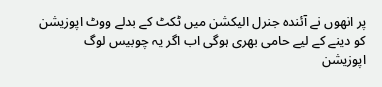پر انھوں نے آئندہ جنرل الیکشن میں ٹکٹ کے بدلے ووٹ اپوزیشن کو دینے کے لیے حامی بھری ہوگی اب اگر یہ چوبیس لوگ اپوزیشن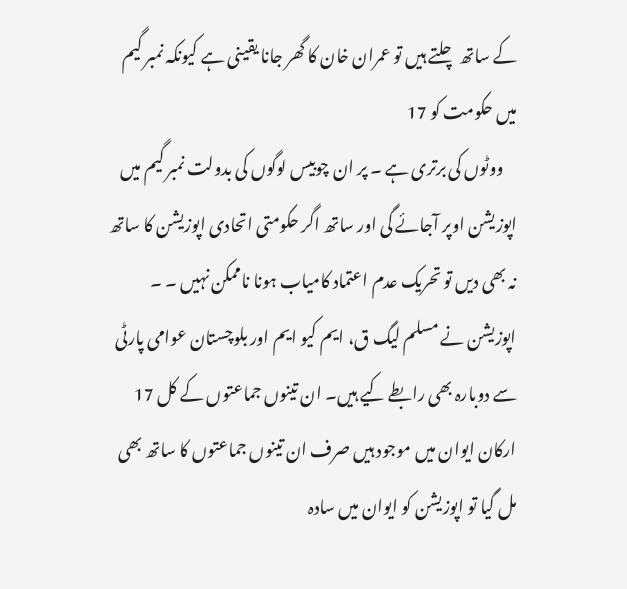کے ساتھ چلتے ہیں تو عمران خان کا گھر جانا یقینی ہے کیونکہ نمبر گیم میں حکومت کو 17
    ووٹوں کی برتری ہے ۔ پر ان چوبیس لوگوں کی بدولت نمبر گیم میں اپوزیشن اوپر آجائے گی اور ساتھ اگر حکومتی اتحادی اپوزیشن کا ساتھ نہ بھی دیں تو تحریک عدم اعتماد کامیاب ہونا ناممکن نہیں ۔ ۔ اپوزیشن نے مسلم لیگ ق، ایم کیو ایم اور بلوچستان عوامی پارٹی سے دوبارہ بھی رابطے کیے ہیں۔ ان تینوں جماعتوں کے کل 17 ارکان ایوان میں موجود ہیں صرف ان تینوں جماعتوں کا ساتھ بھی مل گیا تو اپوزیشن کو ایوان میں سادہ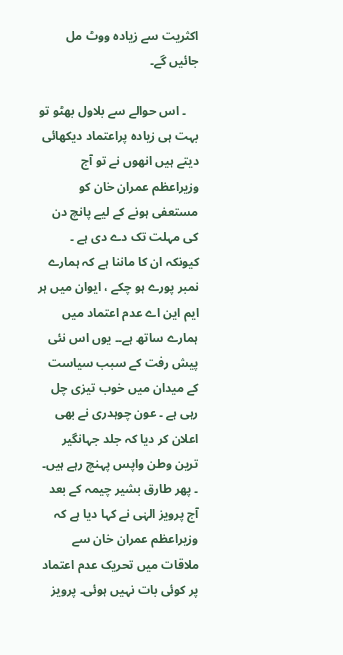اکثریت سے زیادہ ووٹ مل جائیں گے۔

    ۔ اس حوالے سے بلاول بھٹو تو بہت ہی زیادہ پراعتماد دیکھائی دیتے ہیں انھوں نے تو آج وزیراعظم عمران خان کو مستعفی ہونے کے لیے پانچ دن کی مہلت تک دے دی ہے ۔ کیونکہ ان کا ماننا ہے کہ ہمارے نمبر پورے ہو چکے ، ایوان میں ہر ایم این اے عدم اعتماد میں ہمارے ساتھ ہے۔۔ یوں اس نئی پیش رفت کے سبب سیاست کے میدان میں خوب تیزی چل رہی ہے ۔ عون چوہدری نے بھی اعلان کر دیا کہ جلد جہانگیر ترین وطن واپس پہنچ رہے ہیں۔ ۔ پھر طارق بشیر چیمہ کے بعد آج پرویز الہٰی نے کہا دیا ہے کہ وزیراعظم عمران خان سے ملاقات میں تحریک عدم اعتماد پر کوئی بات نہیں ہوئی۔ پرویز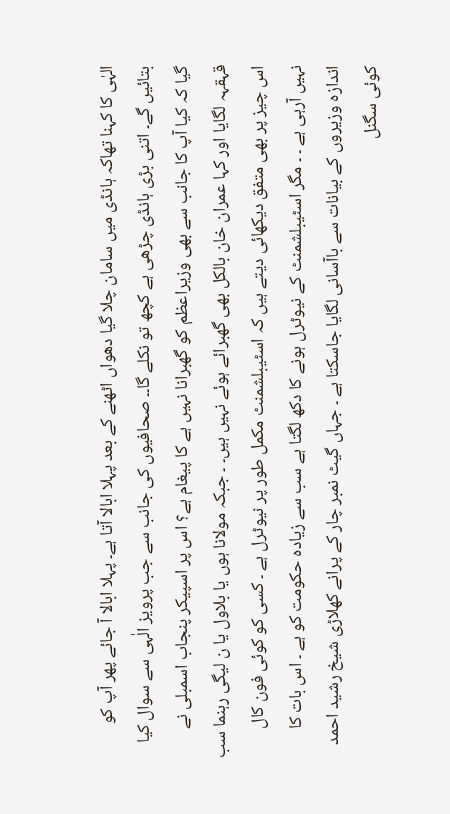الہٰی کا کہنا تھاکہ ہانڈی میں سامان چلا گیا دھواں اٹھنے کے بعد پہلا ابالا آتا ہے۔ پہلا ابالا آ جائے پھر آپ کو بتائیں گے۔ اتنی بڑی ہانڈی چڑھی ہے کچھ تو نکلے گا۔۔ صحافیوں کی جانب سے جب پرویز الٰہی سے سوال کیا گیا کہ کیا آپ کا جانب سے بھی وزیراعظم کو گھبرانا نہیں ہے کا پیغام ہے؟ اس پر اسپیکر پنجاب اسمبلی نے قہقہہ لگایا اور کہا عمران خان بالکل بھی گھبرائے ہوئے نہیں ہیں۔ ۔ جبکہ مولانا ہوں یا بلاول یا ن لیگی رہنما سب اس چیز پر بھی متفق دیکھائی دیتے ہیں کہ اسٹیبلشمنٹ مکمل طور پر نیوٹرل ہے ۔ کسی کو کوئی فون کال نہیں آرہی ہے ۔ ۔ مگر اسٹیبلشمنٹ کے نیوٹرل ہونے کا دکھ لگتا ہے سب سے زیادہ حکومت کو ہے ۔ اس بات کا اندازہ وزیروں کے بیانات سے باآسانی لگایا جاسکتا ہے ۔ جہاں گیٹ نمبر چار کے پرانے کھلاڑی شیخ رشید احمد کوئی سگنل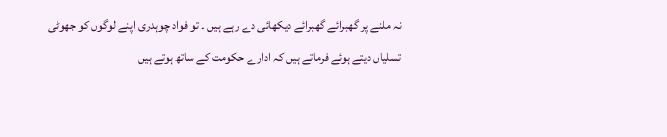نہ ملنے پر گھبرائے گھبرائے دیکھائی دے رہے ہیں ۔ تو فواد چوہدری اپنے لوگوں کو جھوٹی تسلیاں دیتے ہوئے فرماتے ہیں کہ ادارے حکومت کے ساتھ ہوتے ہیں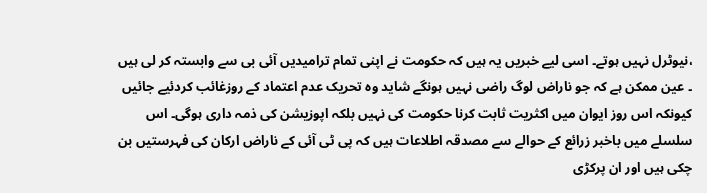،نیوٹرل نہیں ہوتے۔ اسی لیے خبریں یہ ہیں کہ حکومت نے اپنی تمام ترامیدیں آئی بی سے وابستہ کر لی ہیں ۔ عین ممکن ہے کہ جو ناراض لوگ راضی نہیں ہونگے شاید وہ تحریک عدم اعتماد کے روزغائب کردئیے جائیں کیونکہ اس روز ایوان میں اکثریت ثابت کرنا حکومت کی نہیں بلکہ اپوزیشن کی ذمہ داری ہوگی۔ اس سلسلے میں باخبر زرائع کے حوالے سے مصدقہ اطلاعات ہیں کہ پی ٹی آئی کے ناراض ارکان کی فہرستیں بن چکی ہیں اور ان پرکڑی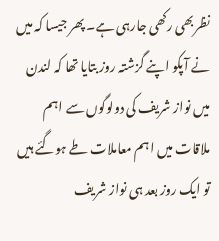نظربھی رکھی جارہی ہے۔ پھر جیسا کہ میں نے آپکو اپنے گزشتہ روز بتایا تھا کہ لندن میں نواز شریف کی دولوگوں سے اہم ملاقات میں اہم معاملات طے ہوگئے ہیں تو ایک روز بعد ہی نواز شریف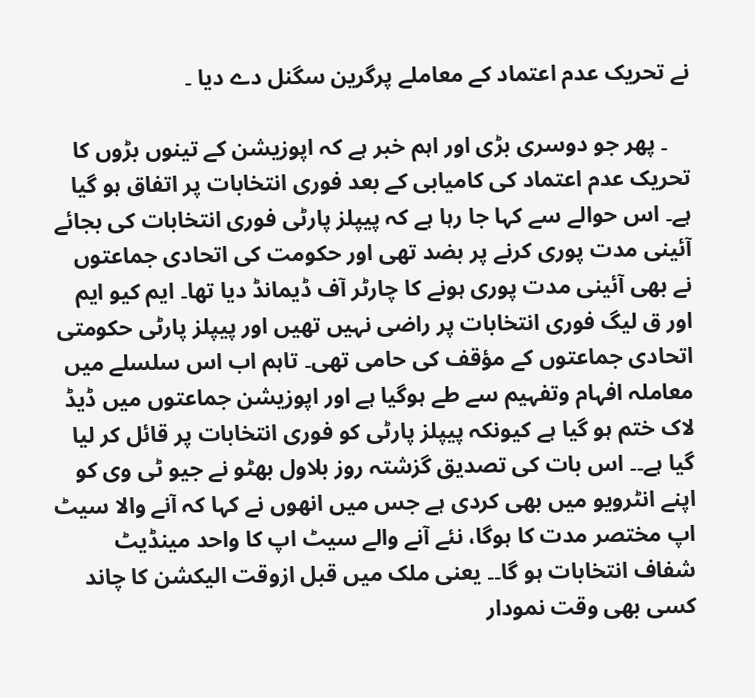نے تحریک عدم اعتماد کے معاملے پرگرین سگنل دے دیا ۔

    ۔ پھر جو دوسری بڑی اور اہم خبر ہے کہ اپوزیشن کے تینوں بڑوں کا تحریک عدم اعتماد کی کامیابی کے بعد فوری انتخابات پر اتفاق ہو گیا ہے۔ اس حوالے سے کہا جا رہا ہے کہ پیپلز پارٹی فوری انتخابات کی بجائے آئینی مدت پوری کرنے پر بضد تھی اور حکومت کی اتحادی جماعتوں نے بھی آئینی مدت پوری ہونے کا چارٹر آف ڈیمانڈ دیا تھا۔ ایم کیو ایم اور ق لیگ فوری انتخابات پر راضی نہیں تھیں اور پیپلز پارٹی حکومتی اتحادی جماعتوں کے مؤقف کی حامی تھی۔ تاہم اب اس سلسلے میں معاملہ افہام وتفہیم سے طے ہوگیا ہے اور اپوزیشن جماعتوں میں ڈیڈ لاک ختم ہو گیا ہے کیونکہ پیپلز پارٹی کو فوری انتخابات پر قائل کر لیا گیا ہے۔۔ اس بات کی تصدیق گزشتہ روز بلاول بھٹو نے جیو ٹی وی کو اپنے انٹرویو میں بھی کردی ہے جس میں انھوں نے کہا کہ آنے والا سیٹ اپ مختصر مدت کا ہوگا، نئے آنے والے سیٹ اپ کا واحد مینڈیٹ شفاف انتخابات ہو گا۔۔ یعنی ملک میں قبل ازوقت الیکشن کا چاند کسی بھی وقت نمودار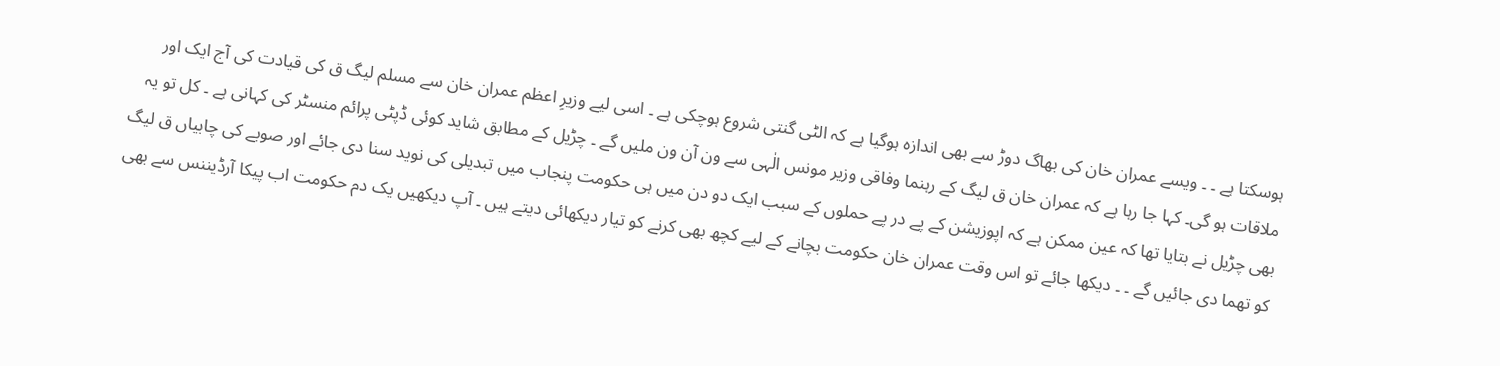ہوسکتا ہے ۔ ۔ ویسے عمران خان کی بھاگ دوڑ سے بھی اندازہ ہوگیا ہے کہ الٹی گنتی شروع ہوچکی ہے ۔ اسی لیے وزیرِ اعظم عمران خان سے مسلم لیگ ق کی قیادت کی آج ایک اور ملاقات ہو گی۔ کہا جا رہا ہے کہ عمران خان ق لیگ کے رہنما وفاقی وزیر مونس الٰہی سے ون آن ون ملیں گے ۔ چڑیل کے مطابق شاید کوئی ڈپٹی پرائم منسٹر کی کہانی ہے ۔ کل تو یہ بھی چڑیل نے بتایا تھا کہ عین ممکن ہے کہ اپوزیشن کے پے در پے حملوں کے سبب ایک دو دن میں ہی حکومت پنجاب میں تبدیلی کی نوید سنا دی جائے اور صوبے کی چابیاں ق لیگ کو تھما دی جائیں گے ۔ ۔ دیکھا جائے تو اس وقت عمران خان حکومت بچانے کے لیے کچھ بھی کرنے کو تیار دیکھائی دیتے ہیں ۔ آپ دیکھیں یک دم حکومت اب پیکا آرڈیننس سے بھی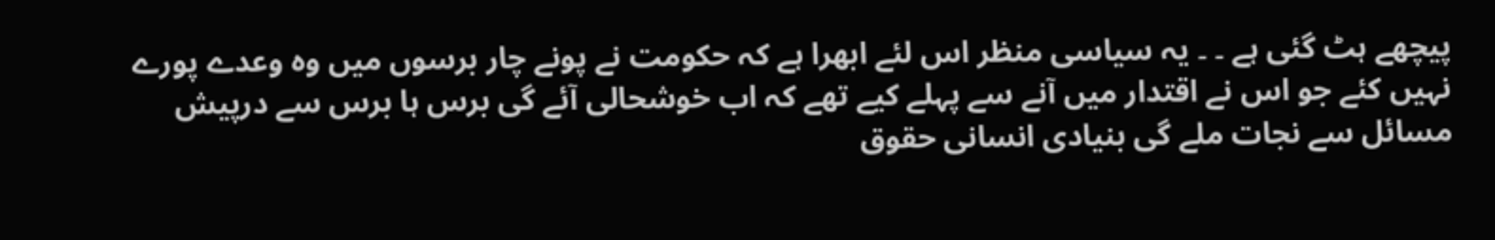پیچھے ہٹ گئی ہے ۔ ۔ یہ سیاسی منظر اس لئے ابھرا ہے کہ حکومت نے پونے چار برسوں میں وہ وعدے پورے نہیں کئے جو اس نے اقتدار میں آنے سے پہلے کیے تھے کہ اب خوشحالی آئے گی برس ہا برس سے درپیش مسائل سے نجات ملے گی بنیادی انسانی حقوق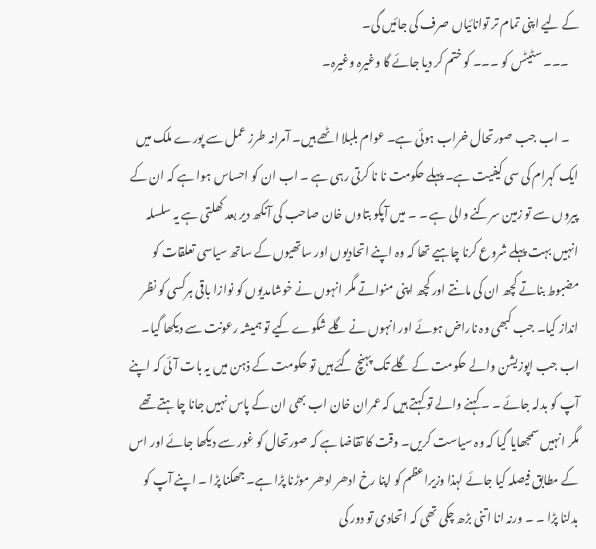کے لیے اپنی تمام تر توانائیاں صرف کی جائیں گی۔
    ۔۔۔ سٹیٹس کو ۔۔۔ کو ختم کر دیا جائے گا وغیرہ وغیرہ۔

    ۔ اب جب صورتحال خراب ہوئی ہے۔ عوام بلبلا اٹھے ہیں۔ آمرانہ طرز عمل سے پورے ملک میں ایک کہرام کی سی کیفیت ہے۔ پہلے حکومت نا نا کرتی رہی ہے ۔ اب ان کو احساس ہوا ہے کہ ان کے پیروں سے تو زمین سرکنے والی ہے ۔ ۔ میں آپکو بتاوں خان صاحب کی آنکھ دیر بعد کھلتی ہے یہ سلسلہ انہیں بہت پہلے شروع کرنا چاہیے تھا کہ وہ اپنے اتحادیوں اور ساتھیوں کے ساتھ سیاسی تعلقات کو مضبوط بناتے کچھ ان کی مانتے اور کچھ اپنی منواتے مگر انہوں نے خوشامدیوں کو نوازا باقی ہرکسی کو نظر انداز کیا۔ جب کبھی وہ ناراض ہوئے اور انہوں نے گلے شکوے کیے تو ہمیشہ رعونت سے دیکھا گیا۔ اب جب اپوزیشن والے حکومت کے گلے تک پہنچ گئے ہیں تو حکومت کے ذہن میں یہ بات آئی کہ اپنے آپ کو بدلہ جائے ۔ ۔ کہنے والے تو کہتے ہیں کہ عمران خان اب بھی ان کے پاس نہیں جانا چاہتے تھے مگر انہیں سمجھایا گیا کہ وہ سیاست کریں۔ وقت کا تقاضا ہے کہ صورتحال کو غور سے دیکھا جائے اور اس کے مطابق فیصلہ کیا جائے لہذا وزیراعظم کو اپنا رخ ادھر ادھر موڑنا پڑا ہے۔ جھکنا پڑا ۔ اپنے آپ کو بدلنا پڑا ۔ ۔ ورنہ انا اتنی بڑھ چکی تھی کہ اتحادی تو دور کی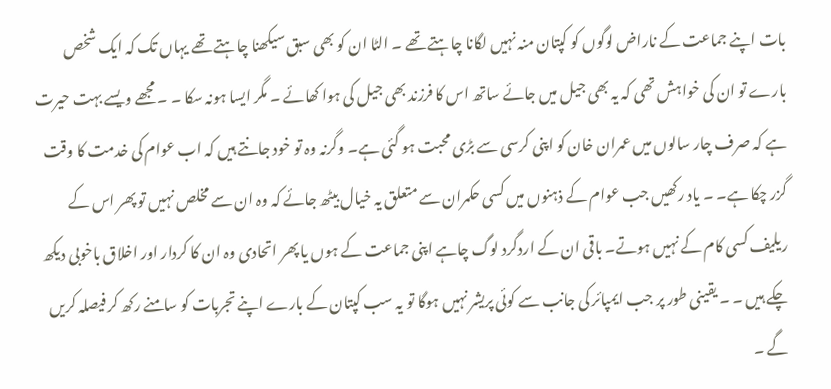بات اپنے جماعت کے ناراض لوگوں کو کپتان منہ نہیں لگانا چاہتے تھے ۔ الٹا ان کو بھی سبق سیکھنا چاہتے تھے یہاں تک کہ ایک شخص بارے تو ان کی خواہش تھی کہ یہ بھی جیل میں جائے ساتھ اس کا فرزند بھی جیل کی ہوا کھائے ۔ مگر ایسا ہونہ سکا ۔ ۔ مجھے ویسے بہت حیرت ہے کہ صرف چار سالوں میں عمران خان کو اپنی کرسی سے بڑی محبت ہو گئی ہے۔ وگرنہ وہ تو خود جانتے ہیں کہ اب عوام کی خدمت کا وقت گزر چکا ہے۔ ۔ یاد رکھیں جب عوام کے ذہنوں میں کسی حکمران سے متعلق یہ خیال بیٹھ جائے کہ وہ ان سے مخلص نہیں تو پھر اس کے ریلیف کسی کام کے نہیں ہوتے۔ باقی ان کے اردگرد لوگ چاہے اپنی جماعت کے ہوں یا پھر اتحادی وہ ان کا کردار اور اخلاق باخوبی دیکھ چکے ہیں ۔ ۔ یقینی طور پر جب ایمپائر کی جانب سے کوئی پریشر نہیں ہوگا تو یہ سب کپتان کے بارے اپنے تجربات کو سامنے رکھ کر فیصلہ کریں گے ۔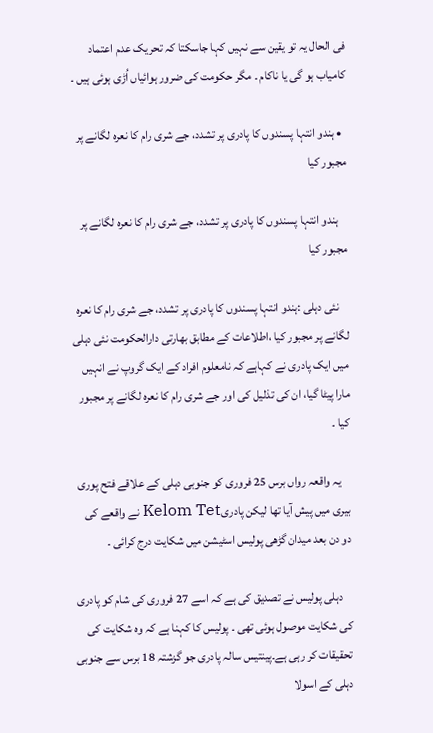فی الحال یہ تو یقین سے نہیں کہا جاسکتا کہ تحریک عدم اعتماد کامیاب ہو گی یا ناکام ۔ مگر حکومت کی ضرور ہوائیاں اُڑی ہوئی ہیں ۔

  • ہندو انتہا پسندوں کا پادری پر تشدد، جے شری رام کا نعرہ لگانے پر مجبور کیا

    ہندو انتہا پسندوں کا پادری پر تشدد، جے شری رام کا نعرہ لگانے پر مجبور کیا

    نئی دہلی :ہندو انتہا پسندوں کا پادری پر تشدد، جے شری رام کا نعرہ لگانے پر مجبور کیا ،اطلاعات کے مطابق بھارتی دارالحکومت نئی دہلی میں ایک پادری نے کہاہے کہ نامعلوم افراد کے ایک گروپ نے انہیں مارا پیٹا گیا، ان کی تذلیل کی اور جے شری رام کا نعرہ لگانے پر مجبور کیا ۔

    یہ واقعہ رواں برس 25 فروری کو جنوبی دہلی کے علاقے فتح پوری بیری میں پیش آیا تھا لیکن پادریKelom Tet نے واقعے کی دو دن بعد میدان گڑھی پولیس اسٹیشن میں شکایت درج کرائی ۔

    دہلی پولیس نے تصدیق کی ہے کہ اسے 27 فروری کی شام کو پادری کی شکایت موصول ہوئی تھی ۔ پولیس کا کہنا ہے کہ وہ شکایت کی تحقیقات کر رہی ہے۔پینتیس سالہ پادری جو گزشتہ 18 برس سے جنوبی دہلی کے اسولا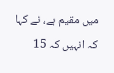میں مقیم ہے، نے کہا کہ انہیں کہ 15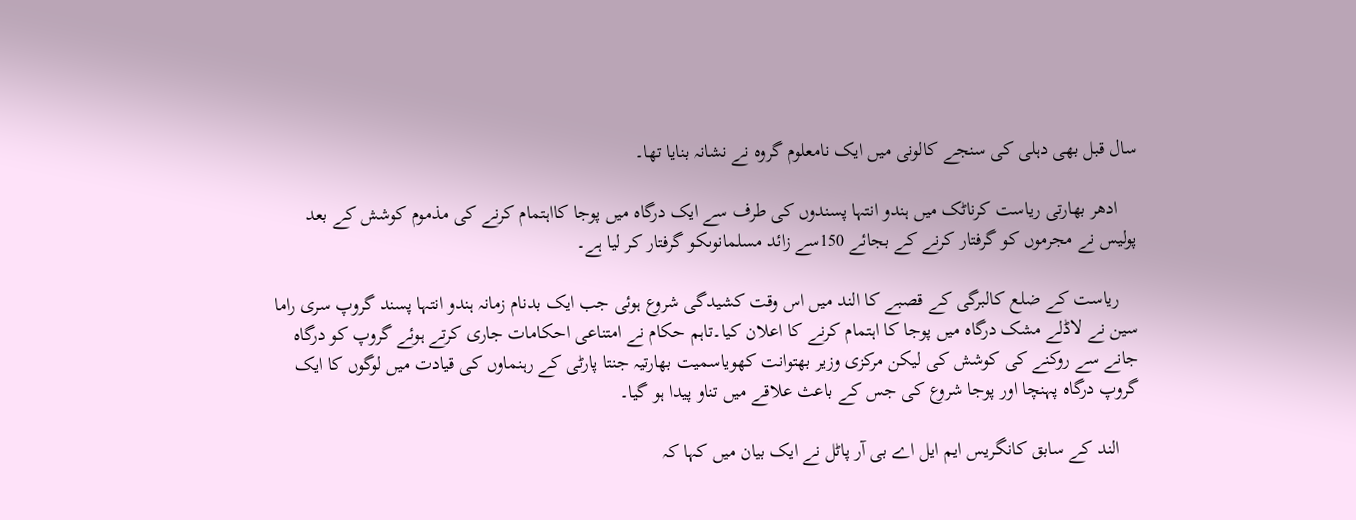سال قبل بھی دہلی کی سنجے کالونی میں ایک نامعلوم گروہ نے نشانہ بنایا تھا۔

    ادھر بھارتی ریاست کرناٹک میں ہندو انتہا پسندوں کی طرف سے ایک درگاہ میں پوجا کااہتمام کرنے کی مذموم کوشش کے بعد پولیس نے مجرموں کو گرفتار کرنے کے بجائے 150سے زائد مسلمانوںکو گرفتار کر لیا ہے۔

    ریاست کے ضلع کالبرگی کے قصبے کا الند میں اس وقت کشیدگی شروع ہوئی جب ایک بدنام زمانہ ہندو انتہا پسند گروپ سری راما سین نے لاڈلے مشک درگاہ میں پوجا کا اہتمام کرنے کا اعلان کیا۔تاہم حکام نے امتناعی احکامات جاری کرتے ہوئے گروپ کو درگاہ جانے سے روکنے کی کوشش کی لیکن مرکزی وزیر بھتوانت کھویاسمیت بھارتیہ جنتا پارٹی کے رہنماوں کی قیادت میں لوگوں کا ایک گروپ درگاہ پہنچا اور پوجا شروع کی جس کے باعث علاقے میں تناو پیدا ہو گیا۔

    الند کے سابق کانگریس ایم ایل اے بی آر پاٹل نے ایک بیان میں کہا کہ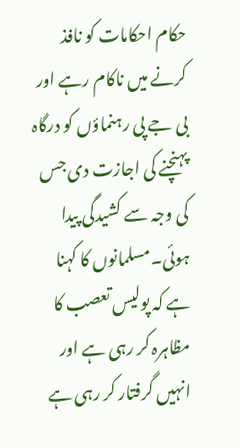حکام احکامات کو نافذ کرنے میں ناکام رہے اور بی جے پی رہنماؤں کو درگاہ پہنچنے کی اجازت دی جس کی وجہ سے کشیدگی پیدا ہوئی۔مسلمانوں کا کہنا ہے کہ پولیس تعصب کا مظاہرہ کر رہی ہے اور انہیں گرفتار کر رہی ہے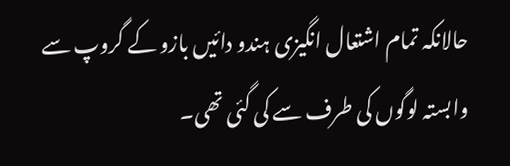حالانکہ تمام اشتعال انگیزی ہندو دائیں بازو کے گروپ سے وابستہ لوگوں کی طرف سے کی گئی تھی۔